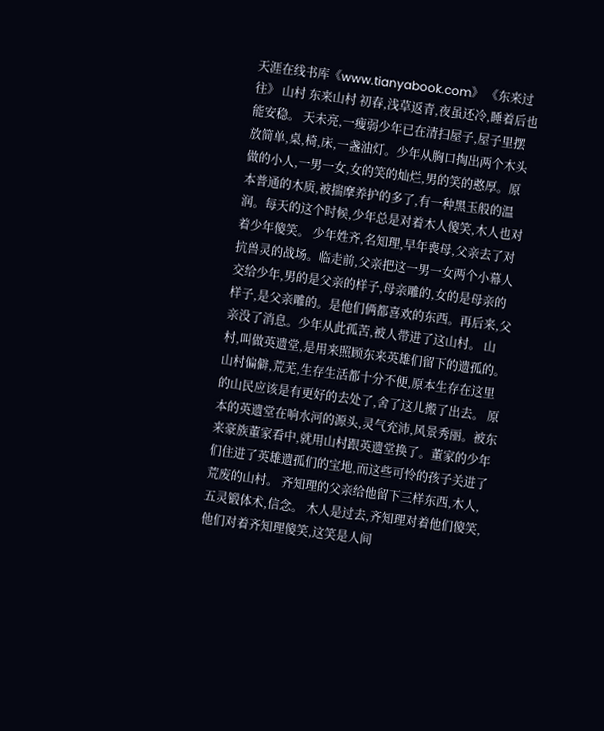天涯在线书库《www.tianyabook.com》 《东来过往》 山村 东来山村 初春,浅草返青,夜虽还冷,睡着后也能安稳。 天未亮,一瘦弱少年已在清扫屋子,屋子里摆放简单,桌,椅,床,一盏油灯。少年从胸口掏出两个木头做的小人,一男一女,女的笑的灿烂,男的笑的憨厚。原本普通的木质,被揣摩养护的多了,有一种黑玉般的温润。每天的这个时候,少年总是对着木人傻笑,木人也对着少年傻笑。 少年姓齐,名知理,早年喪母,父亲去了对抗兽灵的战场。临走前,父亲把这一男一女两个小幕人交给少年,男的是父亲的样子,母亲雕的,女的是母亲的样子,是父亲雕的。是他们俩都喜欢的东西。再后来,父亲没了消息。少年从此孤苦,被人带进了这山村。 山村,叫做英遗堂,是用来照顾东来英雄们留下的遗孤的。山村偏僻,荒芜,生存生活都十分不便,原本生存在这里的山民应该是有更好的去处了,舍了这儿搬了出去。 原本的英遗堂在响水河的源头,灵气充沛,风景秀丽。被东来豪族董家看中,就用山村跟英遗堂换了。董家的少年们住进了英雄遗孤们的宝地,而这些可怜的孩子关进了荒废的山村。 齐知理的父亲给他留下三样东西,木人,五灵锻体术,信念。 木人是过去,齐知理对着他们傻笑,他们对着齐知理傻笑,这笑是人间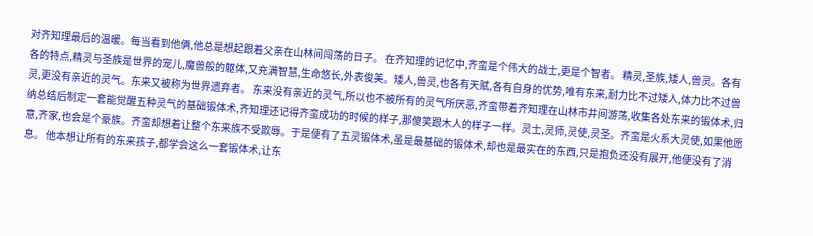对齐知理最后的温暖。每当看到他俩,他总是想起跟着父亲在山林间闯荡的日子。 在齐知理的记忆中,齐蛮是个伟大的战士,更是个智者。 精灵,圣族,矮人,兽灵。各有各的特点,精灵与圣族是世界的宠儿,魔兽般的躯体,又充满智慧,生命悠长,外表俊美。矮人,兽灵,也各有天赋,各有自身的优势,唯有东来,耐力比不过矮人,体力比不过兽灵,更没有亲近的灵气。东来又被称为世界遗弃者。 东来没有亲近的灵气,所以也不被所有的灵气所厌恶,齐蛮带着齐知理在山林市井间游荡,收集各处东来的锻体术,归纳总结后制定一套能觉醒五种灵气的基础锻体术,齐知理还记得齐蛮成功的时候的样子,那傻笑跟木人的样子一样。灵士,灵师,灵使,灵圣。齐蛮是火系大灵使,如果他愿意,齐家,也会是个豪族。齐蛮却想着让整个东来族不受欺辱。于是便有了五灵锻体术,虽是最基础的锻体术,却也是最实在的东西,只是抱负还没有展开,他便没有了消息。 他本想让所有的东来孩子,都学会这么一套锻体术,让东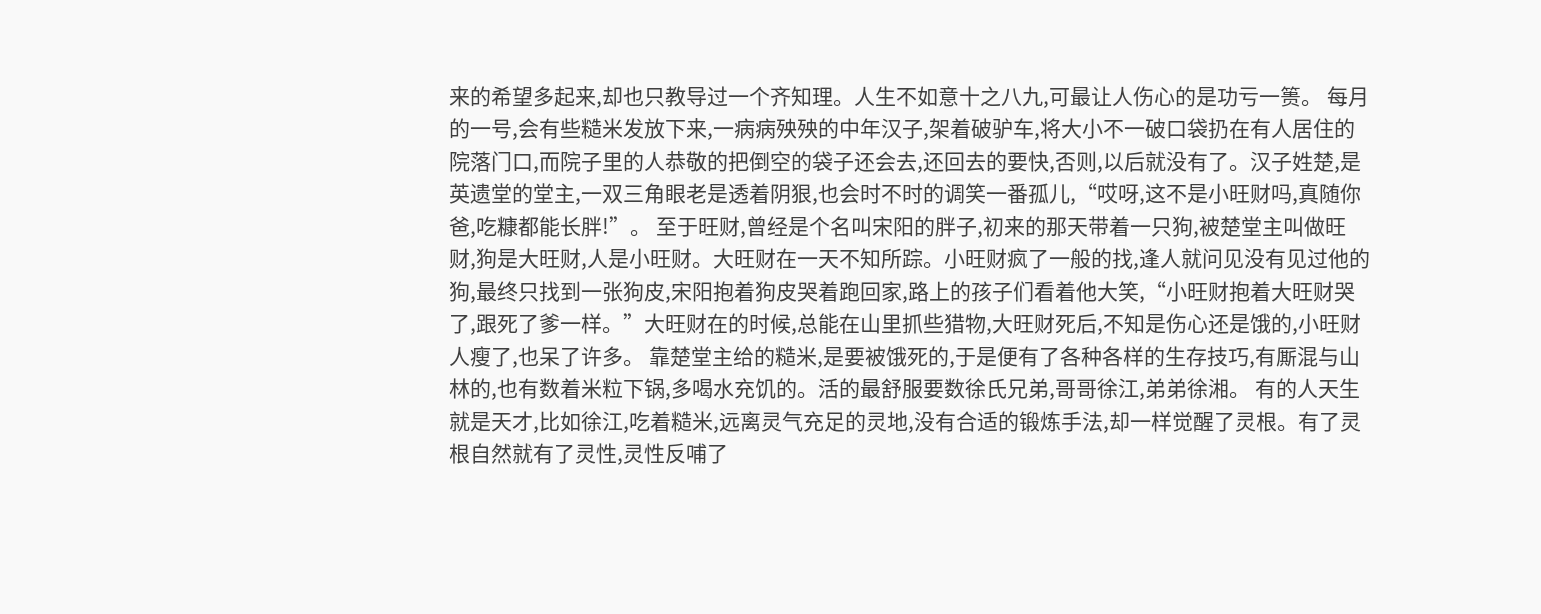来的希望多起来,却也只教导过一个齐知理。人生不如意十之八九,可最让人伤心的是功亏一篑。 每月的一号,会有些糙米发放下来,一病病殃殃的中年汉子,架着破驴车,将大小不一破口袋扔在有人居住的院落门口,而院子里的人恭敬的把倒空的袋子还会去,还回去的要快,否则,以后就没有了。汉子姓楚,是英遗堂的堂主,一双三角眼老是透着阴狠,也会时不时的调笑一番孤儿,“哎呀,这不是小旺财吗,真随你爸,吃糠都能长胖!”。 至于旺财,曾经是个名叫宋阳的胖子,初来的那天带着一只狗,被楚堂主叫做旺财,狗是大旺财,人是小旺财。大旺财在一天不知所踪。小旺财疯了一般的找,逢人就问见没有见过他的狗,最终只找到一张狗皮,宋阳抱着狗皮哭着跑回家,路上的孩子们看着他大笑,“小旺财抱着大旺财哭了,跟死了爹一样。”大旺财在的时候,总能在山里抓些猎物,大旺财死后,不知是伤心还是饿的,小旺财人瘦了,也呆了许多。 靠楚堂主给的糙米,是要被饿死的,于是便有了各种各样的生存技巧,有厮混与山林的,也有数着米粒下锅,多喝水充饥的。活的最舒服要数徐氏兄弟,哥哥徐江,弟弟徐湘。 有的人天生就是天才,比如徐江,吃着糙米,远离灵气充足的灵地,没有合适的锻炼手法,却一样觉醒了灵根。有了灵根自然就有了灵性,灵性反哺了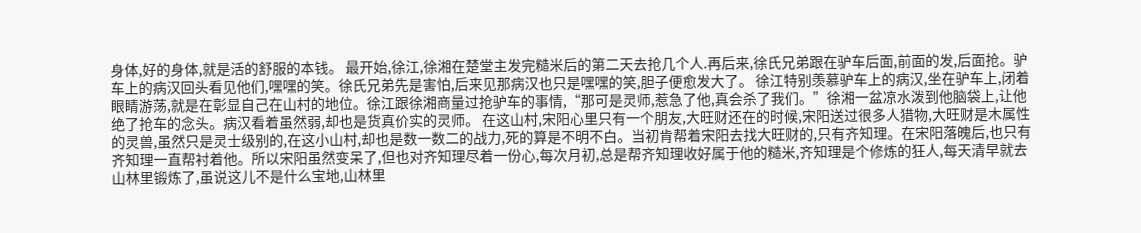身体,好的身体,就是活的舒服的本钱。 最开始,徐江,徐湘在楚堂主发完糙米后的第二天去抢几个人.再后来,徐氏兄弟跟在驴车后面,前面的发,后面抢。驴车上的病汉回头看见他们,嘿嘿的笑。徐氏兄弟先是害怕,后来见那病汉也只是嘿嘿的笑,胆子便愈发大了。 徐江特别羡慕驴车上的病汉,坐在驴车上,闭着眼睛游荡,就是在彰显自己在山村的地位。徐江跟徐湘商量过抢驴车的事情,“那可是灵师,惹急了他,真会杀了我们。”徐湘一盆凉水泼到他脑袋上,让他绝了抢车的念头。病汉看着虽然弱,却也是货真价实的灵师。 在这山村,宋阳心里只有一个朋友,大旺财还在的时候,宋阳送过很多人猎物,大旺财是木属性的灵兽,虽然只是灵士级别的,在这小山村,却也是数一数二的战力,死的算是不明不白。当初肯帮着宋阳去找大旺财的,只有齐知理。在宋阳落魄后,也只有齐知理一直帮衬着他。所以宋阳虽然变呆了,但也对齐知理尽着一份心,每次月初,总是帮齐知理收好属于他的糙米,齐知理是个修炼的狂人,每天清早就去山林里锻炼了,虽说这儿不是什么宝地,山林里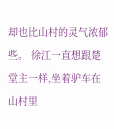却也比山村的灵气浓郁些。 徐江一直想跟楚堂主一样,坐着驴车在山村里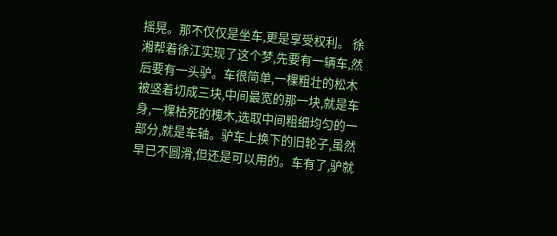摇晃。那不仅仅是坐车,更是享受权利。 徐湘帮着徐江实现了这个梦,先要有一辆车,然后要有一头驴。车很简单,一棵粗壮的松木被竖着切成三块,中间最宽的那一块,就是车身,一棵枯死的槐木,选取中间粗细均匀的一部分,就是车轴。驴车上换下的旧轮子,虽然早已不圆滑,但还是可以用的。车有了,驴就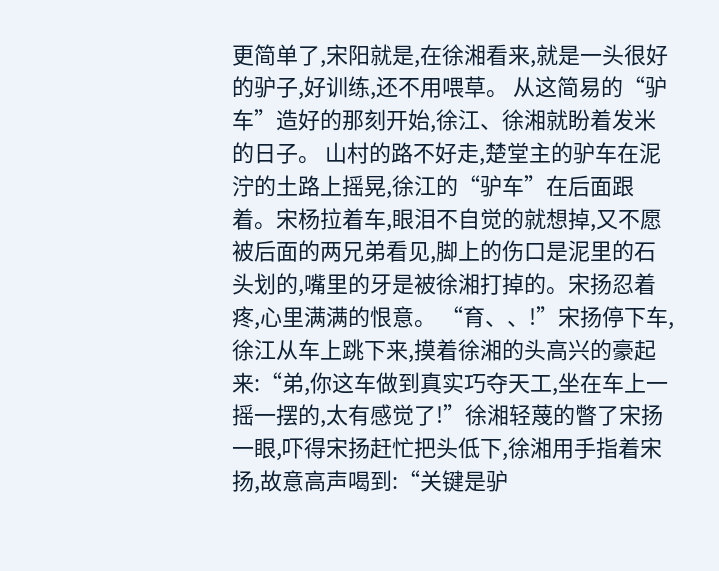更简单了,宋阳就是,在徐湘看来,就是一头很好的驴子,好训练,还不用喂草。 从这简易的“驴车”造好的那刻开始,徐江、徐湘就盼着发米的日子。 山村的路不好走,楚堂主的驴车在泥泞的土路上摇晃,徐江的“驴车”在后面跟着。宋杨拉着车,眼泪不自觉的就想掉,又不愿被后面的两兄弟看见,脚上的伤口是泥里的石头划的,嘴里的牙是被徐湘打掉的。宋扬忍着疼,心里满满的恨意。 “育、、!”宋扬停下车,徐江从车上跳下来,摸着徐湘的头高兴的豪起来:“弟,你这车做到真实巧夺天工,坐在车上一摇一摆的,太有感觉了!”徐湘轻蔑的瞥了宋扬一眼,吓得宋扬赶忙把头低下,徐湘用手指着宋扬,故意高声喝到:“关键是驴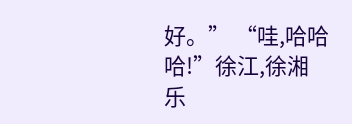好。” “哇,哈哈哈!”徐江,徐湘乐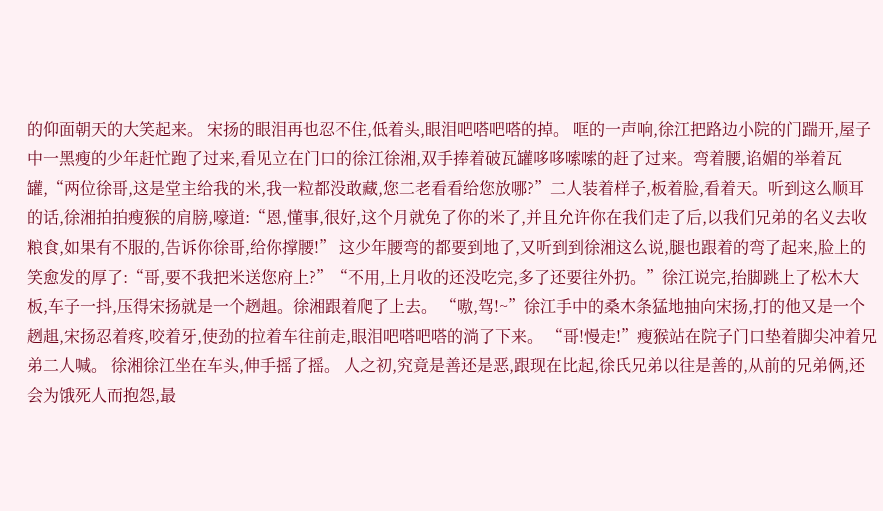的仰面朝天的大笑起来。 宋扬的眼泪再也忍不住,低着头,眼泪吧嗒吧嗒的掉。 哐的一声响,徐江把路边小院的门踹开,屋子中一黑瘦的少年赶忙跑了过来,看见立在门口的徐江徐湘,双手捧着破瓦罐哆哆嗦嗦的赶了过来。弯着腰,谄媚的举着瓦罐,“两位徐哥,这是堂主给我的米,我一粒都没敢藏,您二老看看给您放哪?”二人装着样子,板着脸,看着天。听到这么顺耳的话,徐湘拍拍瘦猴的肩膀,嚎道:“恩,懂事,很好,这个月就免了你的米了,并且允许你在我们走了后,以我们兄弟的名义去收粮食,如果有不服的,告诉你徐哥,给你撑腰!” 这少年腰弯的都要到地了,又听到到徐湘这么说,腿也跟着的弯了起来,脸上的笑愈发的厚了:“哥,要不我把米送您府上?”“不用,上月收的还没吃完,多了还要往外扔。”徐江说完,抬脚跳上了松木大板,车子一抖,压得宋扬就是一个趔趄。徐湘跟着爬了上去。 “嗷,驾!~”徐江手中的桑木条猛地抽向宋扬,打的他又是一个趔趄,宋扬忍着疼,咬着牙,使劲的拉着车往前走,眼泪吧嗒吧嗒的淌了下来。 “哥!慢走!”瘦猴站在院子门口垫着脚尖冲着兄弟二人喊。 徐湘徐江坐在车头,伸手摇了摇。 人之初,究竟是善还是恶,跟现在比起,徐氏兄弟以往是善的,从前的兄弟俩,还会为饿死人而抱怨,最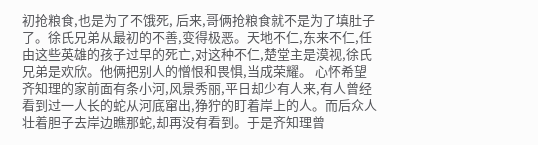初抢粮食,也是为了不饿死, 后来,哥俩抢粮食就不是为了填肚子了。徐氏兄弟从最初的不善,变得极恶。天地不仁,东来不仁,任由这些英雄的孩子过早的死亡,对这种不仁,楚堂主是漠视,徐氏兄弟是欢欣。他俩把别人的憎恨和畏惧,当成荣耀。 心怀希望 齐知理的家前面有条小河,风景秀丽,平日却少有人来,有人曾经看到过一人长的蛇从河底窜出,狰狞的盯着岸上的人。而后众人壮着胆子去岸边瞧那蛇,却再没有看到。于是齐知理曾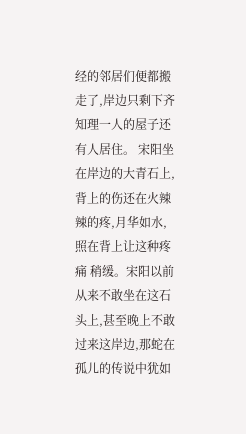经的邻居们便都搬走了,岸边只剩下齐知理一人的屋子还有人居住。 宋阳坐在岸边的大青石上,背上的伤还在火辣辣的疼,月华如水,照在背上让这种疼痛 稍缓。宋阳以前从来不敢坐在这石头上,甚至晚上不敢过来这岸边,那蛇在孤儿的传说中犹如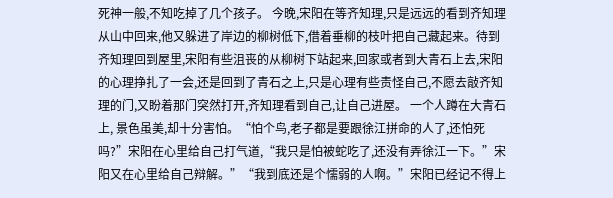死神一般,不知吃掉了几个孩子。 今晚,宋阳在等齐知理,只是远远的看到齐知理从山中回来,他又躲进了岸边的柳树低下,借着垂柳的枝叶把自己藏起来。待到齐知理回到屋里,宋阳有些沮丧的从柳树下站起来,回家或者到大青石上去,宋阳的心理挣扎了一会,还是回到了青石之上,只是心理有些责怪自己,不愿去敲齐知理的门,又盼着那门突然打开,齐知理看到自己,让自己进屋。 一个人蹲在大青石上, 景色虽美,却十分害怕。“怕个鸟,老子都是要跟徐江拼命的人了,还怕死吗?”宋阳在心里给自己打气道,“我只是怕被蛇吃了,还没有弄徐江一下。”宋阳又在心里给自己辩解。”“我到底还是个懦弱的人啊。”宋阳已经记不得上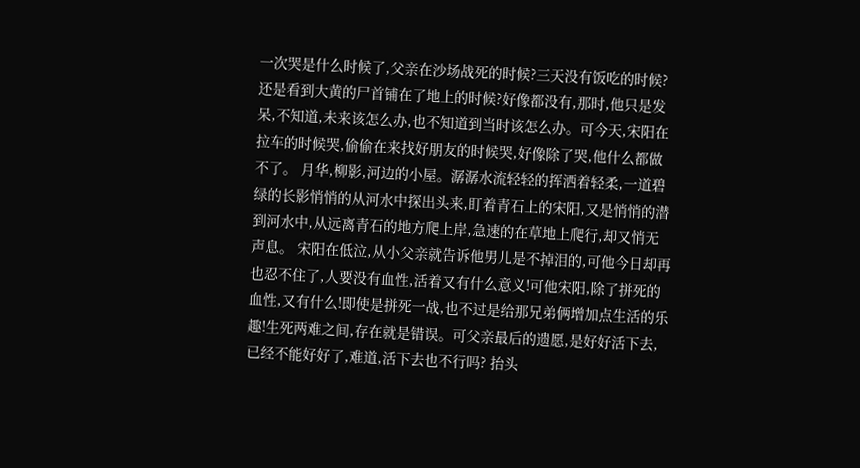一次哭是什么时候了,父亲在沙场战死的时候?三天没有饭吃的时候?还是看到大黄的尸首铺在了地上的时候?好像都没有,那时,他只是发呆,不知道,未来该怎么办,也不知道到当时该怎么办。可今天,宋阳在拉车的时候哭,偷偷在来找好朋友的时候哭,好像除了哭,他什么都做不了。 月华,柳影,河边的小屋。潺潺水流轻轻的挥洒着轻柔,一道碧绿的长影悄悄的从河水中探出头来,盯着青石上的宋阳,又是悄悄的潜到河水中,从远离青石的地方爬上岸,急速的在草地上爬行,却又悄无声息。 宋阳在低泣,从小父亲就告诉他男儿是不掉泪的,可他今日却再也忍不住了,人要没有血性,活着又有什么意义!可他宋阳,除了拼死的血性,又有什么!即使是拼死一战,也不过是给那兄弟俩增加点生活的乐趣!生死两难之间,存在就是错误。可父亲最后的遗愿,是好好活下去,已经不能好好了,难道,活下去也不行吗? 抬头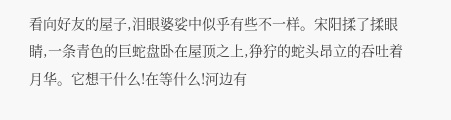看向好友的屋子,泪眼婆娑中似乎有些不一样。宋阳揉了揉眼睛,一条青色的巨蛇盘卧在屋顶之上,狰狞的蛇头昂立的吞吐着月华。它想干什么!在等什么!河边有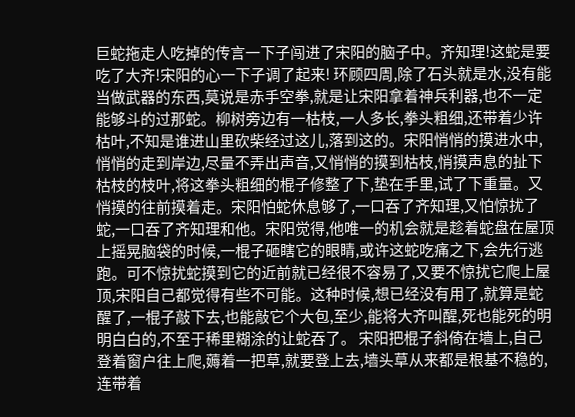巨蛇拖走人吃掉的传言一下子闯进了宋阳的脑子中。齐知理!这蛇是要吃了大齐!宋阳的心一下子调了起来! 环顾四周,除了石头就是水,没有能当做武器的东西,莫说是赤手空拳,就是让宋阳拿着神兵利器,也不一定能够斗的过那蛇。柳树旁边有一枯枝,一人多长,拳头粗细,还带着少许枯叶,不知是谁进山里砍柴经过这儿,落到这的。宋阳悄悄的摸进水中,悄悄的走到岸边,尽量不弄出声音,又悄悄的摸到枯枝,悄摸声息的扯下枯枝的枝叶,将这拳头粗细的棍子修整了下,垫在手里,试了下重量。又悄摸的往前摸着走。宋阳怕蛇休息够了,一口吞了齐知理,又怕惊扰了蛇,一口吞了齐知理和他。宋阳觉得,他唯一的机会就是趁着蛇盘在屋顶上摇晃脑袋的时候,一棍子砸瞎它的眼睛,或许这蛇吃痛之下,会先行逃跑。可不惊扰蛇摸到它的近前就已经很不容易了,又要不惊扰它爬上屋顶,宋阳自己都觉得有些不可能。这种时候,想已经没有用了,就算是蛇醒了,一棍子敲下去,也能敲它个大包,至少,能将大齐叫醒,死也能死的明明白白的,不至于稀里糊涂的让蛇吞了。 宋阳把棍子斜倚在墙上,自己登着窗户往上爬,薅着一把草,就要登上去,墙头草从来都是根基不稳的,连带着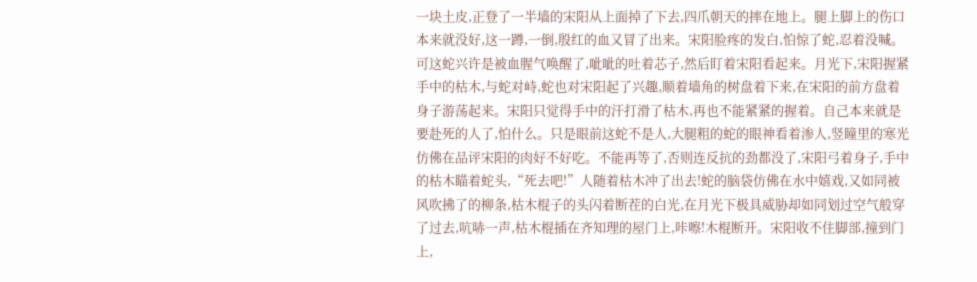一块土皮,正登了一半墙的宋阳从上面掉了下去,四爪朝天的摔在地上。腿上脚上的伤口本来就没好,这一蹲,一倒,殷红的血又冒了出来。宋阳脸疼的发白,怕惊了蛇,忍着没喊。 可这蛇兴许是被血腥气唤醒了,呲呲的吐着芯子,然后盯着宋阳看起来。月光下,宋阳握紧手中的枯木,与蛇对峙,蛇也对宋阳起了兴趣,顺着墙角的树盘着下来,在宋阳的前方盘着身子游荡起来。宋阳只觉得手中的汗打滑了枯木,再也不能紧紧的握着。自己本来就是要赴死的人了,怕什么。只是眼前这蛇不是人,大腿粗的蛇的眼神看着渗人,竖瞳里的寒光仿佛在品评宋阳的肉好不好吃。不能再等了,否则连反抗的劲都没了,宋阳弓着身子,手中的枯木瞄着蛇头,“死去吧!”人随着枯木冲了出去!蛇的脑袋仿佛在水中嬉戏,又如同被风吹拂了的柳条,枯木棍子的头闪着断茬的白光,在月光下极具威胁却如同划过空气般穿了过去,吭哧一声,枯木棍插在齐知理的屋门上,咔嚓!木棍断开。宋阳收不住脚部,撞到门上,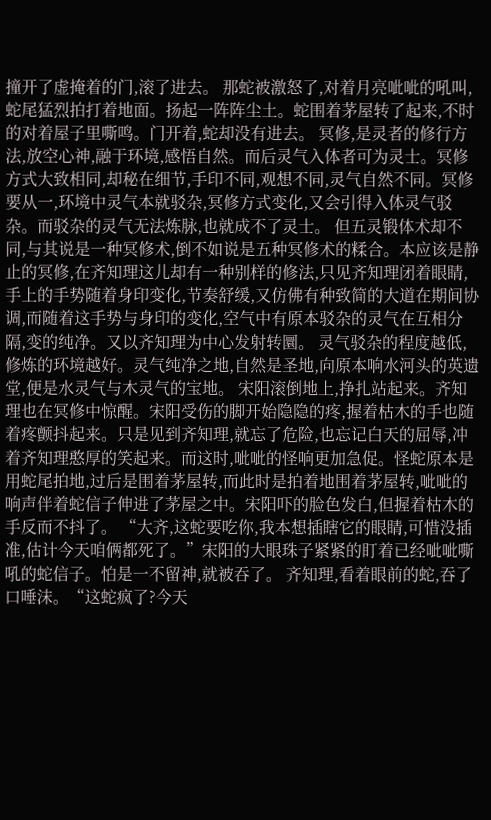撞开了虚掩着的门,滚了进去。 那蛇被激怒了,对着月亮呲呲的吼叫,蛇尾猛烈拍打着地面。扬起一阵阵尘土。蛇围着茅屋转了起来,不时的对着屋子里嘶鸣。门开着,蛇却没有进去。 冥修,是灵者的修行方法,放空心神,融于环境,感悟自然。而后灵气入体者可为灵士。冥修方式大致相同,却秘在细节,手印不同,观想不同,灵气自然不同。冥修要从一,环境中灵气本就驳杂,冥修方式变化,又会引得入体灵气驳杂。而驳杂的灵气无法炼脉,也就成不了灵士。 但五灵锻体术却不同,与其说是一种冥修术,倒不如说是五种冥修术的糅合。本应该是静止的冥修,在齐知理这儿却有一种别样的修法,只见齐知理闭着眼睛,手上的手势随着身印变化,节奏舒缓,又仿佛有种致简的大道在期间协调,而随着这手势与身印的变化,空气中有原本驳杂的灵气在互相分隔,变的纯净。又以齐知理为中心发射转圜。 灵气驳杂的程度越低,修炼的环境越好。灵气纯净之地,自然是圣地,向原本响水河头的英遗堂,便是水灵气与木灵气的宝地。 宋阳滚倒地上,挣扎站起来。齐知理也在冥修中惊醒。宋阳受伤的脚开始隐隐的疼,握着枯木的手也随着疼颤抖起来。只是见到齐知理,就忘了危险,也忘记白天的屈辱,冲着齐知理憨厚的笑起来。而这时,呲呲的怪响更加急促。怪蛇原本是用蛇尾拍地,过后是围着茅屋转,而此时是拍着地围着茅屋转,呲呲的响声伴着蛇信子伸进了茅屋之中。宋阳吓的脸色发白,但握着枯木的手反而不抖了。 “大齐,这蛇要吃你,我本想插瞎它的眼睛,可惜没插准,估计今天咱俩都死了。”宋阳的大眼珠子紧紧的盯着已经呲呲嘶吼的蛇信子。怕是一不留神,就被吞了。 齐知理,看着眼前的蛇,吞了口唾沫。“这蛇疯了?今天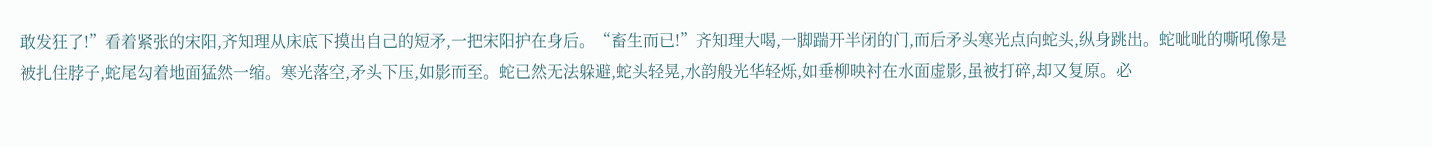敢发狂了!”看着紧张的宋阳,齐知理从床底下摸出自己的短矛,一把宋阳护在身后。“畜生而已!”齐知理大喝,一脚踹开半闭的门,而后矛头寒光点向蛇头,纵身跳出。蛇呲呲的嘶吼像是被扎住脖子,蛇尾勾着地面猛然一缩。寒光落空,矛头下压,如影而至。蛇已然无法躲避,蛇头轻晃,水韵般光华轻烁,如垂柳映衬在水面虚影,虽被打碎,却又复原。必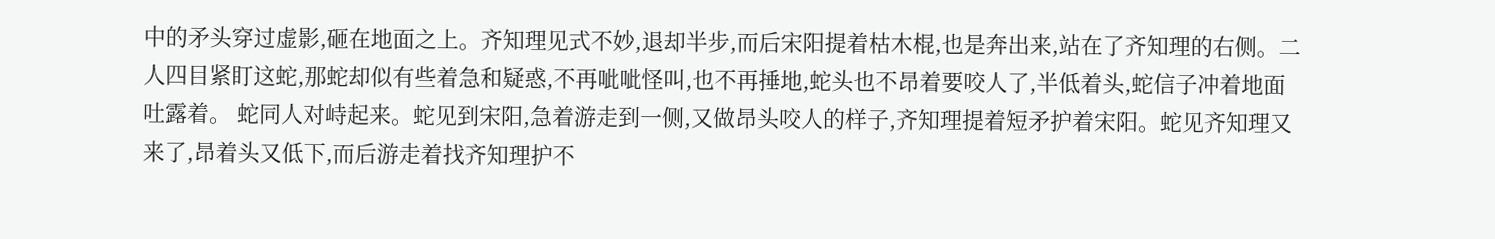中的矛头穿过虚影,砸在地面之上。齐知理见式不妙,退却半步,而后宋阳提着枯木棍,也是奔出来,站在了齐知理的右侧。二人四目紧盯这蛇,那蛇却似有些着急和疑惑,不再呲呲怪叫,也不再捶地,蛇头也不昂着要咬人了,半低着头,蛇信子冲着地面吐露着。 蛇同人对峙起来。蛇见到宋阳,急着游走到一侧,又做昂头咬人的样子,齐知理提着短矛护着宋阳。蛇见齐知理又来了,昂着头又低下,而后游走着找齐知理护不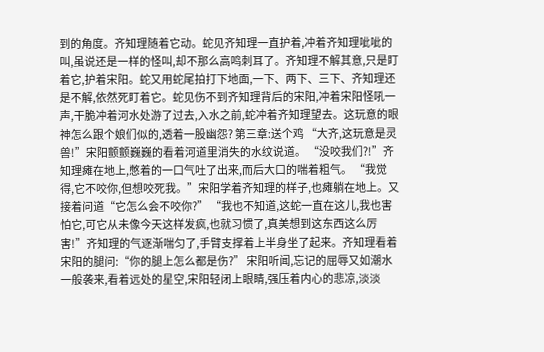到的角度。齐知理随着它动。蛇见齐知理一直护着,冲着齐知理呲呲的叫,虽说还是一样的怪叫,却不那么高鸣刺耳了。齐知理不解其意,只是盯着它,护着宋阳。蛇又用蛇尾拍打下地面,一下、两下、三下、齐知理还是不解,依然死盯着它。蛇见伤不到齐知理背后的宋阳,冲着宋阳怪吼一声,干脆冲着河水处游了过去,入水之前,蛇冲着齐知理望去。这玩意的眼神怎么跟个娘们似的,透着一股幽怨? 第三章:送个鸡 “大齐,这玩意是灵兽!”宋阳颤颤巍巍的看着河道里消失的水纹说道。 “没咬我们?!”齐知理瘫在地上,憋着的一口气吐了出来,而后大口的喘着粗气。 “我觉得,它不咬你,但想咬死我。”宋阳学着齐知理的样子,也瘫躺在地上。又接着问道“它怎么会不咬你?” “我也不知道,这蛇一直在这儿,我也害怕它,可它从未像今天这样发疯,也就习惯了,真美想到这东西这么厉害!”齐知理的气逐渐喘匀了,手臂支撑着上半身坐了起来。齐知理看着宋阳的腿问:“你的腿上怎么都是伤?” 宋阳听闻,忘记的屈辱又如潮水一般袭来,看着远处的星空,宋阳轻闭上眼睛,强压着内心的悲凉,淡淡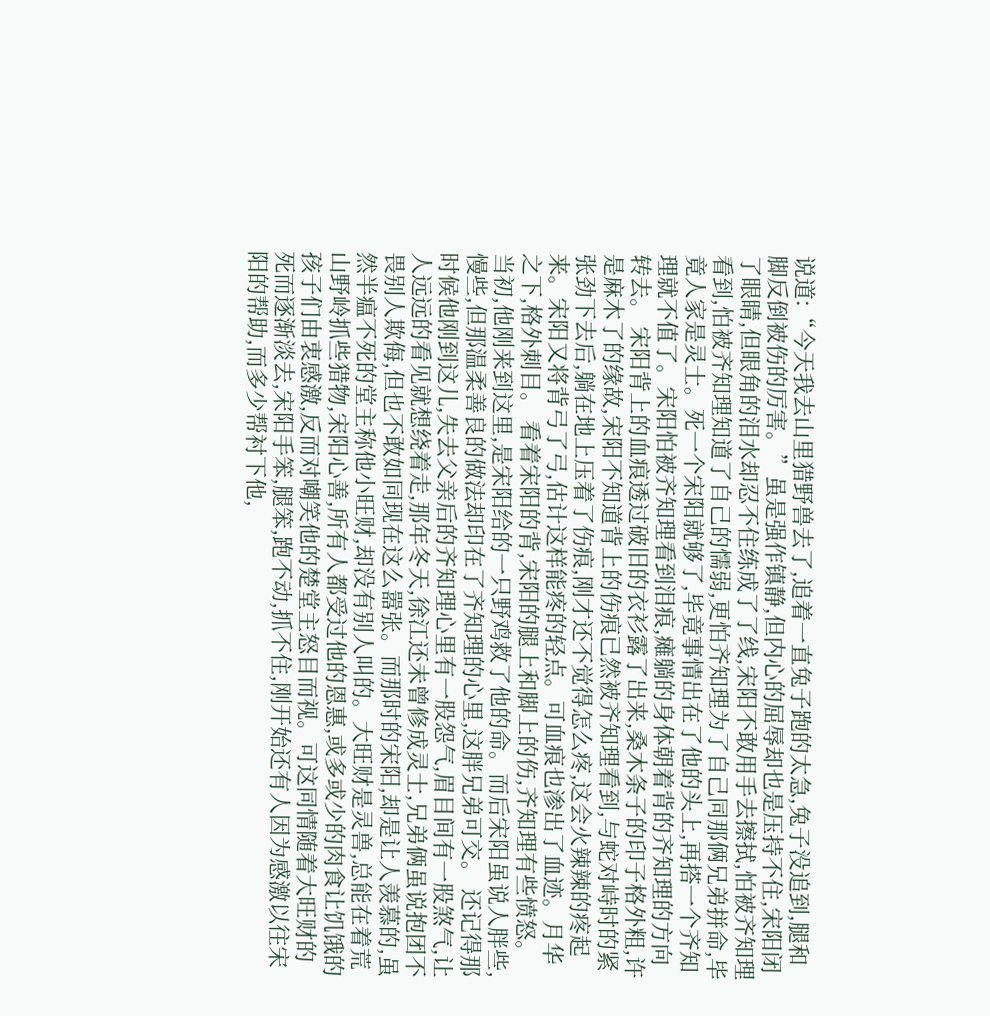说道:“今天我去山里猎野兽去了,追着一直兔子跑的太急,兔子没追到,腿和脚反倒被伤的厉害。”虽是强作镇静,但内心的屈辱却也是压持不住,宋阳闭了眼睛,但眼角的泪水却忍不住练成了了线,宋阳不敢用手去擦拭,怕被齐知理看到,怕被齐知理知道了自己的懦弱,更怕齐知理为了自己同那俩兄弟拼命,毕竟人家是灵士。死一个宋阳就够了,毕竟事情出在了他的头上,再搭一个齐知理就不值了。宋阳怕被齐知理看到泪痕,瘫躺的身体朝着背的齐知理的方向转去。 宋阳背上的血痕透过破旧的衣衫露了出来,桑木条子的印子格外粗,许是麻木了的缘故,宋阳不知道背上的伤痕已然被齐知理看到,与蛇对峙时的紧张劲下去后,躺在地上压着了伤痕,刚才还不觉得怎么疼,这会火辣辣的疼起来。宋阳又将背弓了弓,估计这样能疼的轻点。可血痕也渗出了血迹。月华之下,格外刺目。 看着宋阳的背,宋阳的腿上和脚上的伤,齐知理有些愤怒。当初,他刚来到这里,是宋阳给的一只野鸡救了他的命。而后宋阳虽说人胖些,慢些,但那温柔善良的做法却印在了齐知理的心里,这胖兄弟可交。 还记得那时候他刚到这儿,失去父亲后的齐知理心里有一股怨气,眉目间有一股煞气,让人远远的看见就想绕着走,那年冬天,徐江还未曾修成灵士,兄弟俩虽说抱团不畏别人欺侮,但也不敢如同现在这么嚣张。而那时的宋阳,却是让人羡慕的,虽然半瘟不死的堂主称他小旺财,却没有别人叫的。大旺财是灵兽,总能在着荒山野岭抓些猎物,宋阳心善,所有人都受过他的恩惠,或多或少的肉食让饥饿的孩子们由衷感激,反而对嘲笑他的楚堂主怒目而视。可这同情随着大旺财的死而逐渐淡去,宋阳手笨,腿笨,跑不动,抓不住,刚开始还有人因为感激以往宋阳的帮助,而多少帮衬下他,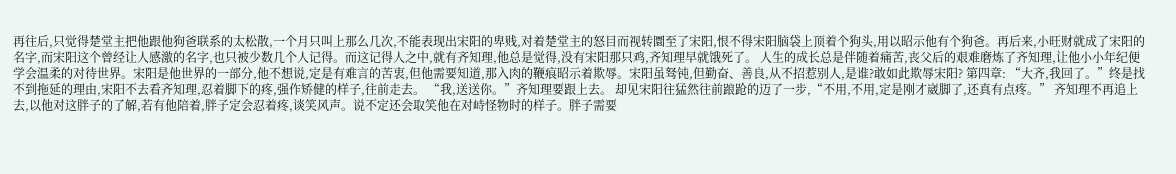再往后,只觉得楚堂主把他跟他狗爸联系的太松散,一个月只叫上那么几次,不能表现出宋阳的卑贱,对着楚堂主的怒目而视转圜至了宋阳,恨不得宋阳脑袋上顶着个狗头,用以昭示他有个狗爸。再后来,小旺财就成了宋阳的名字,而宋阳这个曾经让人感激的名字,也只被少数几个人记得。而这记得人之中,就有齐知理,他总是觉得,没有宋阳那只鸡,齐知理早就饿死了。 人生的成长总是伴随着痛苦,丧父后的艰难磨炼了齐知理,让他小小年纪便学会温柔的对待世界。宋阳是他世界的一部分,他不想说,定是有难言的苦衷,但他需要知道,那入肉的鞭痕昭示着欺辱。宋阳虽驽钝,但勤奋、善良,从不招惹别人,是谁?敢如此欺辱宋阳? 第四章: “大齐,我回了。”终是找不到拖延的理由,宋阳不去看齐知理,忍着脚下的疼,强作矫健的样子,往前走去。 “我,送送你。”齐知理要跟上去。 却见宋阳往猛然往前踉跄的迈了一步,“不用,不用,定是刚才崴脚了,还真有点疼。” 齐知理不再追上去,以他对这胖子的了解,若有他陪着,胖子定会忍着疼,谈笑风声。说不定还会取笑他在对峙怪物时的样子。胖子需要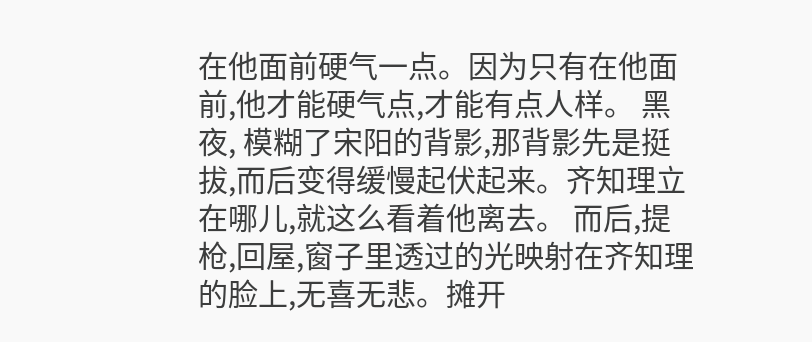在他面前硬气一点。因为只有在他面前,他才能硬气点,才能有点人样。 黑夜, 模糊了宋阳的背影,那背影先是挺拔,而后变得缓慢起伏起来。齐知理立在哪儿,就这么看着他离去。 而后,提枪,回屋,窗子里透过的光映射在齐知理的脸上,无喜无悲。摊开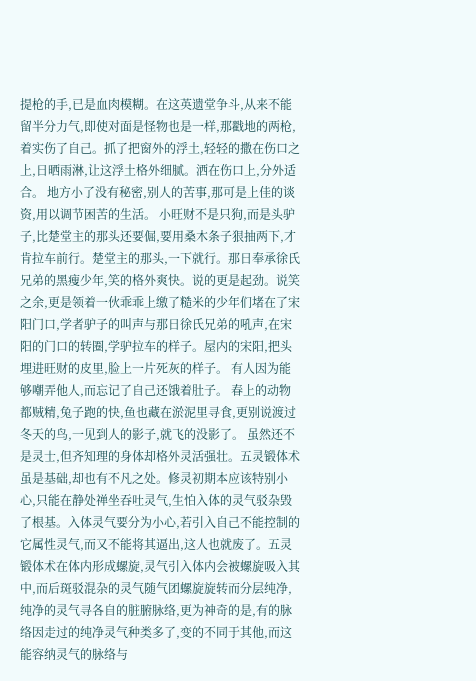提枪的手,已是血肉模糊。在这英遗堂争斗,从来不能留半分力气,即使对面是怪物也是一样,那戳地的两枪,着实伤了自己。抓了把窗外的浮土,轻轻的撒在伤口之上,日晒雨淋,让这浮土格外细腻。洒在伤口上,分外适合。 地方小了没有秘密,别人的苦事,那可是上佳的谈资,用以调节困苦的生活。 小旺财不是只狗,而是头驴子,比楚堂主的那头还要倔,要用桑木条子狠抽两下,才肯拉车前行。楚堂主的那头,一下就行。那日奉承徐氏兄弟的黑瘦少年,笑的格外爽快。说的更是起劲。说笑之余,更是领着一伙乖乖上缴了糙米的少年们堵在了宋阳门口,学者驴子的叫声与那日徐氏兄弟的吼声,在宋阳的门口的转圈,学驴拉车的样子。屋内的宋阳,把头埋进旺财的皮里,脸上一片死灰的样子。 有人因为能够嘲弄他人,而忘记了自己还饿着肚子。 春上的动物都贼精,兔子跑的快,鱼也藏在淤泥里寻食,更别说渡过冬天的鸟,一见到人的影子,就飞的没影了。 虽然还不是灵士,但齐知理的身体却格外灵活强壮。五灵锻体术虽是基础,却也有不凡之处。修灵初期本应该特别小心,只能在静处禅坐吞吐灵气,生怕入体的灵气驳杂毁了根基。入体灵气要分为小心,若引入自己不能控制的它属性灵气,而又不能将其逼出,这人也就废了。五灵锻体术在体内形成螺旋,灵气引入体内会被螺旋吸入其中,而后斑驳混杂的灵气随气团螺旋旋转而分层纯净,纯净的灵气寻各自的脏腑脉络,更为神奇的是,有的脉络因走过的纯净灵气种类多了,变的不同于其他,而这能容纳灵气的脉络与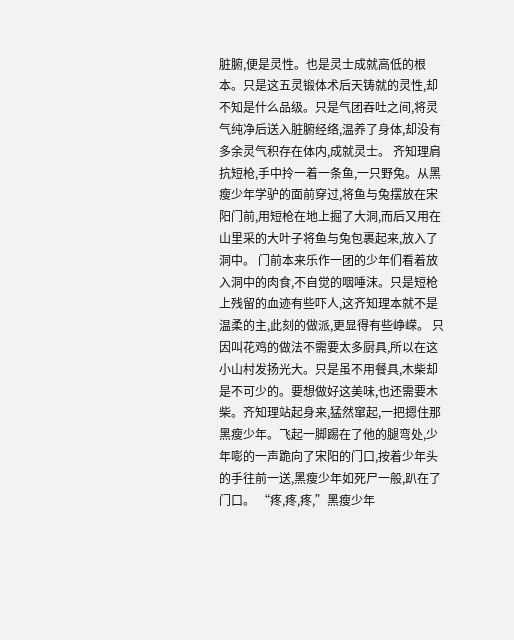脏腑,便是灵性。也是灵士成就高低的根本。只是这五灵锻体术后天铸就的灵性,却不知是什么品级。只是气团吞吐之间,将灵气纯净后送入脏腑经络,温养了身体,却没有多余灵气积存在体内,成就灵士。 齐知理肩抗短枪,手中拎一着一条鱼,一只野兔。从黑瘦少年学驴的面前穿过,将鱼与兔摆放在宋阳门前,用短枪在地上掘了大洞,而后又用在山里采的大叶子将鱼与兔包裹起来,放入了洞中。 门前本来乐作一团的少年们看着放入洞中的肉食,不自觉的咽唾沫。只是短枪上残留的血迹有些吓人,这齐知理本就不是温柔的主,此刻的做派,更显得有些峥嵘。 只因叫花鸡的做法不需要太多厨具,所以在这小山村发扬光大。只是虽不用餐具,木柴却是不可少的。要想做好这美味,也还需要木柴。齐知理站起身来,猛然窜起,一把摁住那黑瘦少年。飞起一脚踢在了他的腿弯处,少年嘭的一声跪向了宋阳的门口,按着少年头的手往前一送,黑瘦少年如死尸一般,趴在了门口。 “疼,疼,疼,”黑瘦少年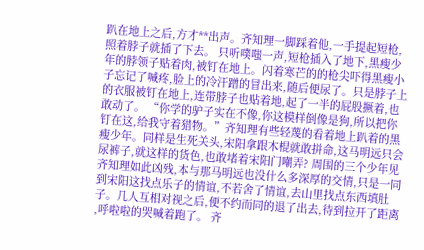趴在地上之后,方才**出声。齐知理一脚踩着他,一手提起短枪,照着脖子就插了下去。 只听噗嗤一声,短枪插入了地下,黑瘦少年的脖领子贴着肉,被钉在地上。闪着寒芒的的枪尖吓得黑瘦小子忘记了喊疼,脸上的冷汗蹭的冒出来,随后便尿了。只是脖子上的衣服被钉在地上,连带脖子也贴着地,起了一半的屁股撅着,也敢动了。 “你学的驴子实在不像,你这模样倒像是狗,所以把你钉在这,给我守着猎物。”齐知理有些轻蔑的看着地上趴着的黑瘦少年。同样是生死关头,宋阳拿跟木棍就敢拼命,这马明远只会尿裤子,就这样的货色,也敢堵着宋阳门嘲弄? 周围的三个少年见齐知理如此凶残,本与那马明远也没什么多深厚的交情,只是一同到宋阳这找点乐子的情谊,不若舍了情谊,去山里找点东西填肚子。几人互相对视之后,便不约而同的退了出去,待到拉开了距离 ,呼啦啦的哭喊着跑了。 齐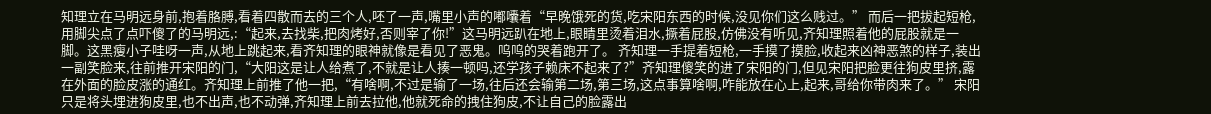知理立在马明远身前,抱着胳膊,看着四散而去的三个人,呸了一声,嘴里小声的嘟囔着“早晚饿死的货,吃宋阳东西的时候,没见你们这么贱过。” 而后一把拔起短枪,用脚尖点了点吓傻了的马明远,:“起来,去找柴,把肉烤好,否则宰了你!”这马明远趴在地上,眼睛里烫着泪水,撅着屁股,仿佛没有听见,齐知理照着他的屁股就是一脚。这黑瘦小子哇呀一声,从地上跳起来,看齐知理的眼神就像是看见了恶鬼。呜呜的哭着跑开了。 齐知理一手提着短枪,一手摸了摸脸,收起来凶神恶煞的样子,装出一副笑脸来,往前推开宋阳的门,“大阳这是让人给煮了,不就是让人揍一顿吗,还学孩子赖床不起来了?”齐知理傻笑的进了宋阳的门,但见宋阳把脸更往狗皮里挤,露在外面的脸皮涨的通红。齐知理上前推了他一把,“有啥啊,不过是输了一场,往后还会输第二场,第三场,这点事算啥啊,咋能放在心上,起来,哥给你带肉来了。” 宋阳只是将头埋进狗皮里,也不出声,也不动弹,齐知理上前去拉他,他就死命的拽住狗皮,不让自己的脸露出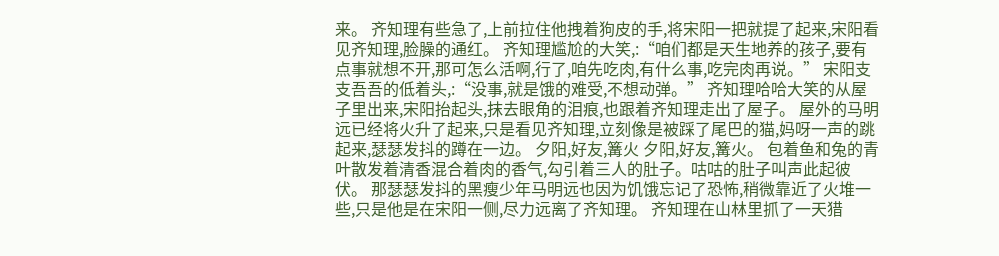来。 齐知理有些急了,上前拉住他拽着狗皮的手,将宋阳一把就提了起来,宋阳看见齐知理,脸臊的通红。 齐知理尴尬的大笑,:“咱们都是天生地养的孩子,要有点事就想不开,那可怎么活啊,行了,咱先吃肉,有什么事,吃完肉再说。” 宋阳支支吾吾的低着头,:“没事,就是饿的难受,不想动弹。” 齐知理哈哈大笑的从屋子里出来,宋阳抬起头,抹去眼角的泪痕,也跟着齐知理走出了屋子。 屋外的马明远已经将火升了起来,只是看见齐知理,立刻像是被踩了尾巴的猫,妈呀一声的跳起来,瑟瑟发抖的蹲在一边。 夕阳,好友,篝火 夕阳,好友,篝火。 包着鱼和兔的青叶散发着清香混合着肉的香气,勾引着三人的肚子。咕咕的肚子叫声此起彼伏。 那瑟瑟发抖的黑瘦少年马明远也因为饥饿忘记了恐怖,稍微靠近了火堆一些,只是他是在宋阳一侧,尽力远离了齐知理。 齐知理在山林里抓了一天猎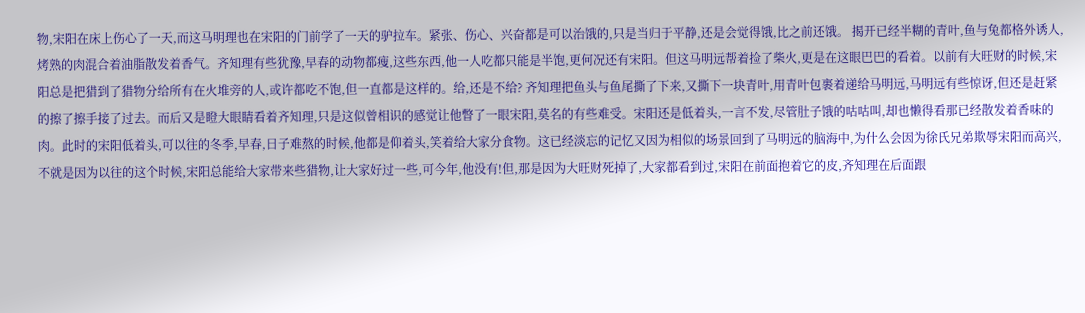物,宋阳在床上伤心了一天,而这马明理也在宋阳的门前学了一天的驴拉车。紧张、伤心、兴奋都是可以治饿的,只是当归于平静,还是会觉得饿,比之前还饿。 揭开已经半糊的青叶,鱼与兔都格外诱人,烤熟的肉混合着油脂散发着香气。齐知理有些犹豫,早春的动物都瘦,这些东西,他一人吃都只能是半饱,更何况还有宋阳。但这马明远帮着捡了柴火,更是在这眼巴巴的看着。以前有大旺财的时候,宋阳总是把猎到了猎物分给所有在火堆旁的人,或许都吃不饱,但一直都是这样的。给,还是不给? 齐知理把鱼头与鱼尾撕了下来,又撕下一块青叶,用青叶包裹着递给马明远,马明远有些惊讶,但还是赶紧的擦了擦手接了过去。而后又是瞪大眼睛看着齐知理,只是这似曾相识的感觉让他瞥了一眼宋阳,莫名的有些难受。宋阳还是低着头,一言不发,尽管肚子饿的咕咕叫,却也懒得看那已经散发着香味的肉。此时的宋阳低着头,可以往的冬季,早春,日子难熬的时候,他都是仰着头,笑着给大家分食物。这已经淡忘的记忆又因为相似的场景回到了马明远的脑海中,为什么会因为徐氏兄弟欺辱宋阳而高兴,不就是因为以往的这个时候,宋阳总能给大家带来些猎物,让大家好过一些,可今年,他没有!但,那是因为大旺财死掉了,大家都看到过,宋阳在前面抱着它的皮,齐知理在后面跟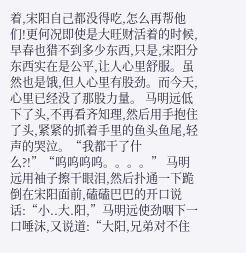着,宋阳自己都没得吃,怎么再帮他们!更何况即使是大旺财活着的时候,早春也猎不到多少东西,只是,宋阳分东西实在是公平,让人心里舒服。虽然也是饿,但人心里有股劲。而今天,心里已经没了那股力量。 马明远低下了头,不再看齐知理,然后用手抱住了头,紧紧的抓着手里的鱼头鱼尾,轻声的哭泣。“我都干了什么?!”“呜呜呜呜。。。。” 马明远用袖子擦干眼泪,然后扑通一下跪倒在宋阳面前,磕磕巴巴的开口说话:“小..大.阳,”马明远使劲咽下一口唾沫,又说道:“大阳,兄弟对不住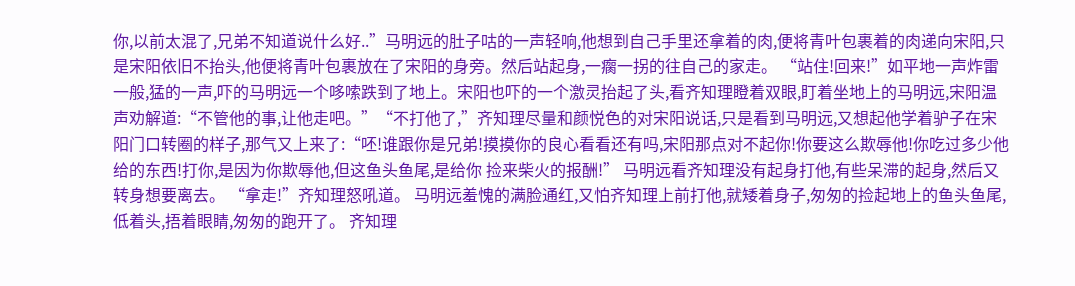你,以前太混了,兄弟不知道说什么好..”马明远的肚子咕的一声轻响,他想到自己手里还拿着的肉,便将青叶包裹着的肉递向宋阳,只是宋阳依旧不抬头,他便将青叶包裹放在了宋阳的身旁。然后站起身,一瘸一拐的往自己的家走。 “站住!回来!”如平地一声炸雷一般,猛的一声,吓的马明远一个哆嗦跌到了地上。宋阳也吓的一个激灵抬起了头,看齐知理瞪着双眼,盯着坐地上的马明远,宋阳温声劝解道:“不管他的事,让他走吧。”“不打他了,”齐知理尽量和颜悦色的对宋阳说话,只是看到马明远,又想起他学着驴子在宋阳门口转圈的样子,那气又上来了:“呸!谁跟你是兄弟!摸摸你的良心看看还有吗,宋阳那点对不起你!你要这么欺辱他!你吃过多少他给的东西!打你,是因为你欺辱他,但这鱼头鱼尾,是给你 捡来柴火的报酬!” 马明远看齐知理没有起身打他,有些呆滞的起身,然后又转身想要离去。 “拿走!”齐知理怒吼道。 马明远羞愧的满脸通红,又怕齐知理上前打他,就矮着身子,匆匆的捡起地上的鱼头鱼尾,低着头,捂着眼睛,匆匆的跑开了。 齐知理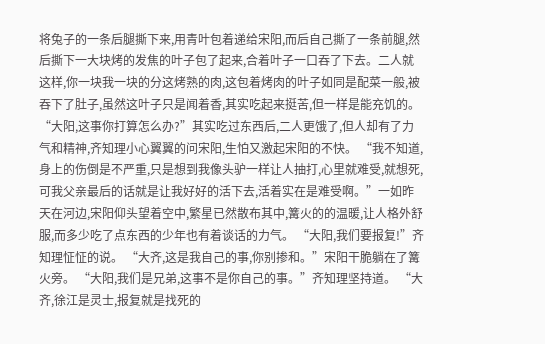将兔子的一条后腿撕下来,用青叶包着递给宋阳,而后自己撕了一条前腿,然后撕下一大块烤的发焦的叶子包了起来,合着叶子一口吞了下去。二人就这样,你一块我一块的分这烤熟的肉,这包着烤肉的叶子如同是配菜一般,被吞下了肚子,虽然这叶子只是闻着香,其实吃起来挺苦,但一样是能充饥的。 “大阳,这事你打算怎么办?”其实吃过东西后,二人更饿了,但人却有了力气和精神,齐知理小心翼翼的问宋阳,生怕又激起宋阳的不快。 “我不知道,身上的伤倒是不严重,只是想到我像头驴一样让人抽打,心里就难受,就想死,可我父亲最后的话就是让我好好的活下去,活着实在是难受啊。”一如昨天在河边,宋阳仰头望着空中,繁星已然散布其中,篝火的的温暖,让人格外舒服,而多少吃了点东西的少年也有着谈话的力气。 “大阳,我们要报复!”齐知理怔怔的说。 “大齐,这是我自己的事,你别掺和。”宋阳干脆躺在了篝火旁。 “大阳,我们是兄弟,这事不是你自己的事。”齐知理坚持道。 “大齐,徐江是灵士,报复就是找死的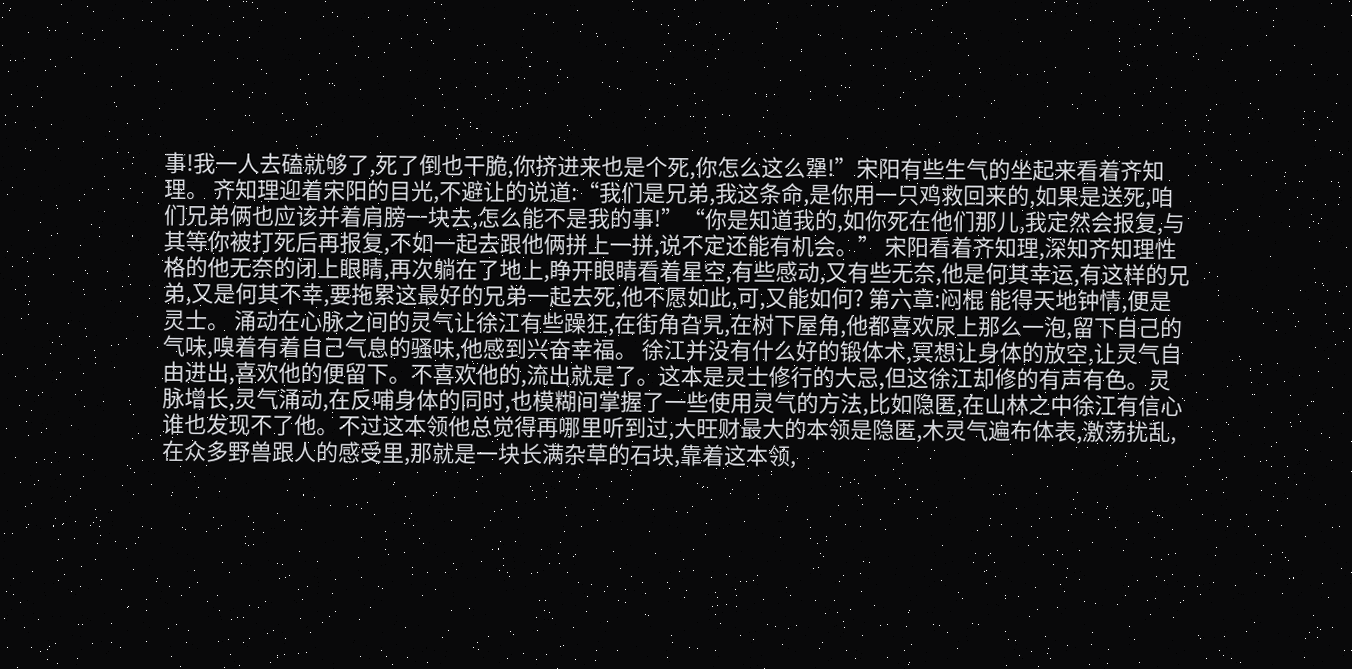事!我一人去磕就够了,死了倒也干脆,你挤进来也是个死,你怎么这么犟!”宋阳有些生气的坐起来看着齐知理。 齐知理迎着宋阳的目光,不避让的说道:“我们是兄弟,我这条命,是你用一只鸡救回来的,如果是送死,咱们兄弟俩也应该并着肩膀一块去,怎么能不是我的事!”“你是知道我的,如你死在他们那儿,我定然会报复,与其等你被打死后再报复,不如一起去跟他俩拼上一拼,说不定还能有机会。” 宋阳看着齐知理,深知齐知理性格的他无奈的闭上眼睛,再次躺在了地上,睁开眼睛看着星空,有些感动,又有些无奈,他是何其幸运,有这样的兄弟,又是何其不幸,要拖累这最好的兄弟一起去死,他不愿如此,可,又能如何? 第六章:闷棍 能得天地钟情,便是灵士。 涌动在心脉之间的灵气让徐江有些躁狂,在街角旮旯,在树下屋角,他都喜欢尿上那么一泡,留下自己的气味,嗅着有着自己气息的骚味,他感到兴奋幸福。 徐江并没有什么好的锻体术,冥想让身体的放空,让灵气自由进出,喜欢他的便留下。不喜欢他的,流出就是了。这本是灵士修行的大忌,但这徐江却修的有声有色。灵脉增长,灵气涌动,在反哺身体的同时,也模糊间掌握了一些使用灵气的方法,比如隐匿,在山林之中徐江有信心谁也发现不了他。不过这本领他总觉得再哪里听到过,大旺财最大的本领是隐匿,木灵气遍布体表,激荡扰乱,在众多野兽跟人的感受里,那就是一块长满杂草的石块,靠着这本领,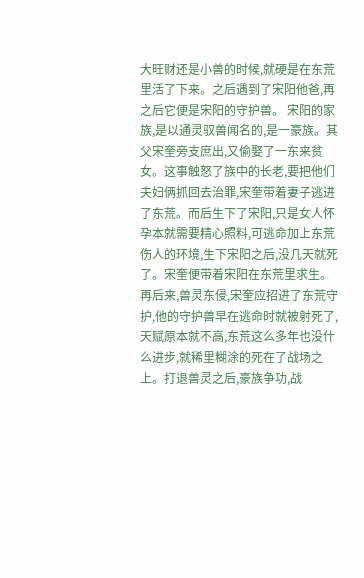大旺财还是小兽的时候,就硬是在东荒里活了下来。之后遇到了宋阳他爸,再之后它便是宋阳的守护兽。 宋阳的家族,是以通灵驭兽闻名的,是一豪族。其父宋奎旁支庶出,又偷娶了一东来贫女。这事触怒了族中的长老,要把他们夫妇俩抓回去治罪,宋奎带着妻子逃进了东荒。而后生下了宋阳,只是女人怀孕本就需要精心照料,可逃命加上东荒伤人的环境,生下宋阳之后,没几天就死了。宋奎便带着宋阳在东荒里求生。 再后来,兽灵东侵,宋奎应招进了东荒守护,他的守护兽早在逃命时就被射死了,天赋原本就不高,东荒这么多年也没什么进步,就稀里糊涂的死在了战场之上。打退兽灵之后,豪族争功,战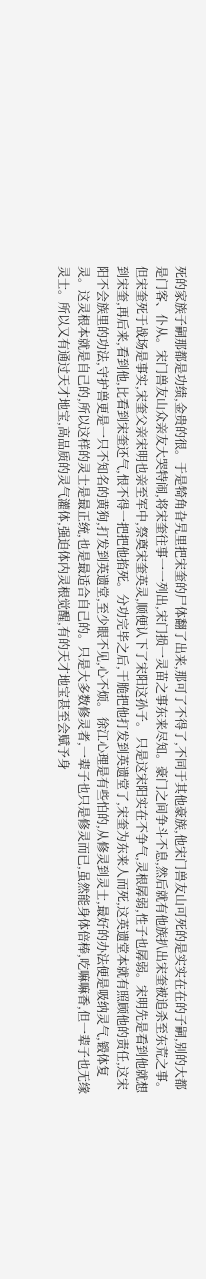死的家族子嗣那都是功绩,金贵的很。于是犄角旮旯里把宋奎的尸体翻了出来,那可了不得了,不同于其他豪族,他宋门兽友山可死的是实实在在的子嗣,别的大都是门客、仆从。宋门兽友山众亲友大哭特闹,将宋奎往事一一列出,宋门损一灵苗之事东来尽知。豪门之间争斗不息,然后就有他族扒出宋奎被追杀至东荒之事。但宋奎死于战场是事实,宋奎父亲宋明也亲至军中,祭奠宋奎英灵,顺便认下了宋阳这孙子。 只是这宋阳实在不争气,灵根孱弱,性子也孱弱。宋明先是看到他就想到宋奎,再后来,看到他,比看到宋奎还气,恨不得一把把他掐死。分功完毕之后,干脆把他打发到英遗堂了,宋奎为东来人而死,这英遗堂本就有照顾他的责任,这宋阳不会族里的功法,守护兽更是一只不知名的黄狗,打发到英遗堂,至少眼不见,心不烦。 徐江心理是有些怕的,从修灵到灵士,最好的办法便是吸纳灵气,锻体复灵。这灵根本就是自己的,所以这样的灵士是最正统,也是最适合自己的。只是大多数修灵者,一辈子也只是修灵而已,虽然能身体倍棒,吃嘛嘛香,但一辈子也无缘灵士。所以又有通过天才地宝,高品质的灵气灌体,强迫体内灵根觉醒,有的天才地宝甚至会赋予身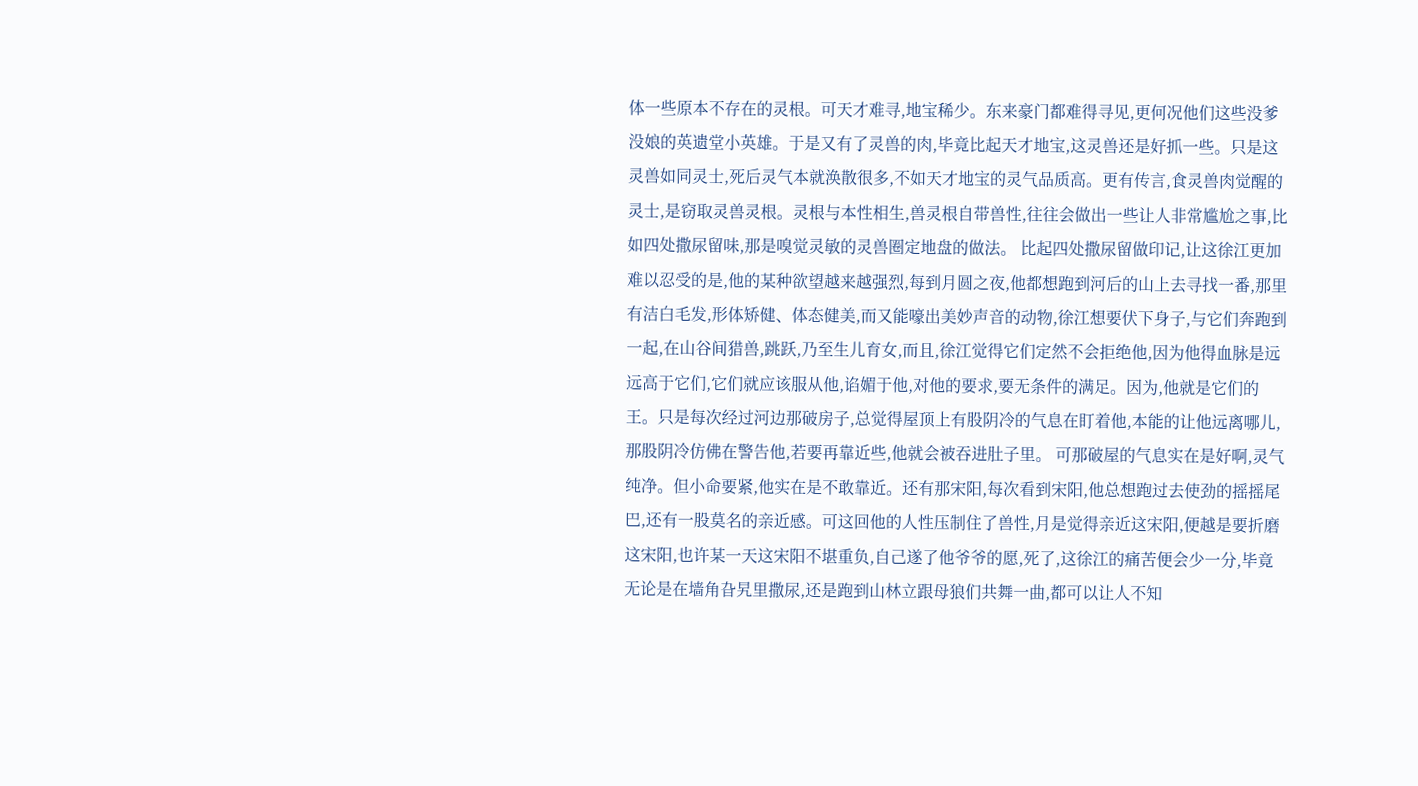体一些原本不存在的灵根。可天才难寻,地宝稀少。东来豪门都难得寻见,更何况他们这些没爹没娘的英遗堂小英雄。于是又有了灵兽的肉,毕竟比起天才地宝,这灵兽还是好抓一些。只是这灵兽如同灵士,死后灵气本就涣散很多,不如天才地宝的灵气品质高。更有传言,食灵兽肉觉醒的灵士,是窃取灵兽灵根。灵根与本性相生,兽灵根自带兽性,往往会做出一些让人非常尴尬之事,比如四处撒尿留味,那是嗅觉灵敏的灵兽圈定地盘的做法。 比起四处撒尿留做印记,让这徐江更加难以忍受的是,他的某种欲望越来越强烈,每到月圆之夜,他都想跑到河后的山上去寻找一番,那里有洁白毛发,形体矫健、体态健美,而又能嚎出美妙声音的动物,徐江想要伏下身子,与它们奔跑到一起,在山谷间猎兽,跳跃,乃至生儿育女,而且,徐江觉得它们定然不会拒绝他,因为他得血脉是远远高于它们,它们就应该服从他,谄媚于他,对他的要求,要无条件的满足。因为,他就是它们的王。只是每次经过河边那破房子,总觉得屋顶上有股阴冷的气息在盯着他,本能的让他远离哪儿,那股阴冷仿佛在警告他,若要再靠近些,他就会被吞进肚子里。 可那破屋的气息实在是好啊,灵气纯净。但小命要紧,他实在是不敢靠近。还有那宋阳,每次看到宋阳,他总想跑过去使劲的摇摇尾巴,还有一股莫名的亲近感。可这回他的人性压制住了兽性,月是觉得亲近这宋阳,便越是要折磨这宋阳,也许某一天这宋阳不堪重负,自己遂了他爷爷的愿,死了,这徐江的痛苦便会少一分,毕竟无论是在墙角旮旯里撒尿,还是跑到山林立跟母狼们共舞一曲,都可以让人不知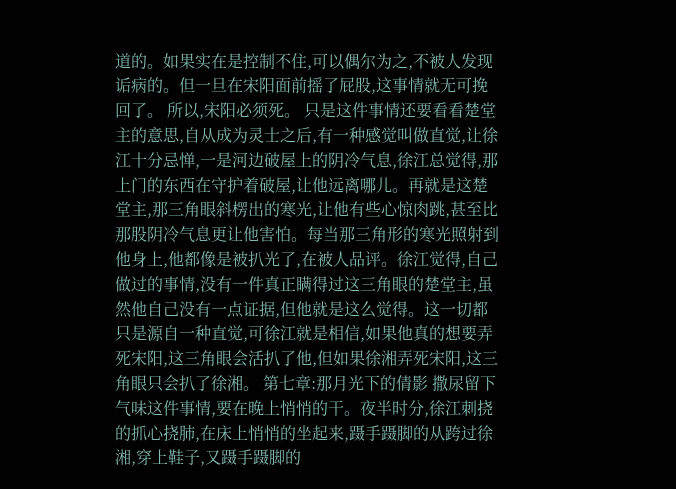道的。如果实在是控制不住,可以偶尔为之,不被人发现诟病的。但一旦在宋阳面前摇了屁股,这事情就无可挽回了。 所以,宋阳必须死。 只是这件事情还要看看楚堂主的意思,自从成为灵士之后,有一种感觉叫做直觉,让徐江十分忌惮,一是河边破屋上的阴冷气息,徐江总觉得,那上门的东西在守护着破屋,让他远离哪儿。再就是这楚堂主,那三角眼斜楞出的寒光,让他有些心惊肉跳,甚至比那股阴冷气息更让他害怕。每当那三角形的寒光照射到他身上,他都像是被扒光了,在被人品评。徐江觉得,自己做过的事情,没有一件真正瞒得过这三角眼的楚堂主,虽然他自己没有一点证据,但他就是这么觉得。这一切都只是源自一种直觉,可徐江就是相信,如果他真的想要弄死宋阳,这三角眼会活扒了他,但如果徐湘弄死宋阳,这三角眼只会扒了徐湘。 第七章:那月光下的倩影 撒尿留下气味这件事情,要在晚上悄悄的干。夜半时分,徐江刺挠的抓心挠肺,在床上悄悄的坐起来,蹑手蹑脚的从跨过徐湘,穿上鞋子,又蹑手蹑脚的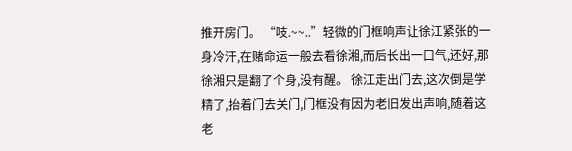推开房门。 “吱.~~..”轻微的门框响声让徐江紧张的一身冷汗,在赌命运一般去看徐湘,而后长出一口气,还好,那徐湘只是翻了个身,没有醒。 徐江走出门去,这次倒是学精了,抬着门去关门,门框没有因为老旧发出声响,随着这老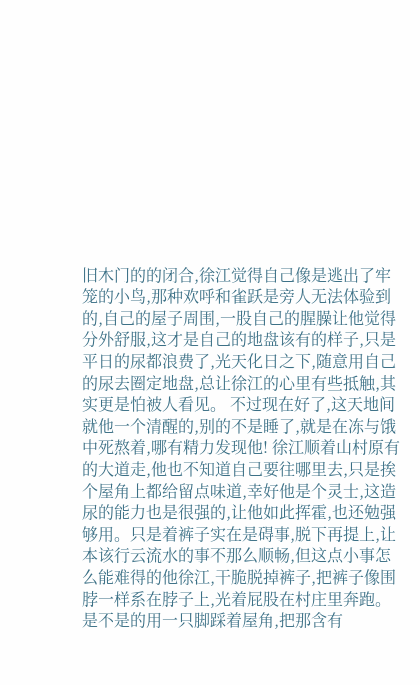旧木门的的闭合,徐江觉得自己像是逃出了牢笼的小鸟,那种欢呼和雀跃是旁人无法体验到的,自己的屋子周围,一股自己的腥臊让他觉得分外舒服,这才是自己的地盘该有的样子,只是平日的尿都浪费了,光天化日之下,随意用自己的尿去圈定地盘,总让徐江的心里有些抵触,其实更是怕被人看见。 不过现在好了,这天地间就他一个清醒的,别的不是睡了,就是在冻与饿中死熬着,哪有精力发现他! 徐江顺着山村原有的大道走,他也不知道自己要往哪里去,只是挨个屋角上都给留点味道,幸好他是个灵士,这造尿的能力也是很强的,让他如此挥霍,也还勉强够用。只是着裤子实在是碍事,脱下再提上,让本该行云流水的事不那么顺畅,但这点小事怎么能难得的他徐江,干脆脱掉裤子,把裤子像围脖一样系在脖子上,光着屁股在村庄里奔跑。是不是的用一只脚踩着屋角,把那含有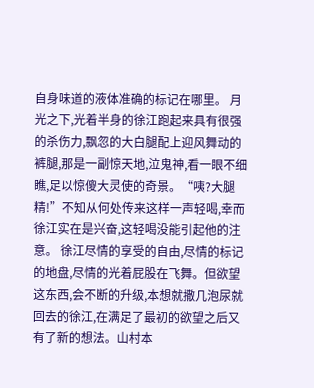自身味道的液体准确的标记在哪里。 月光之下,光着半身的徐江跑起来具有很强的杀伤力,飘忽的大白腿配上迎风舞动的裤腿,那是一副惊天地,泣鬼神,看一眼不细瞧,足以惊傻大灵使的奇景。“咦?大腿精!”不知从何处传来这样一声轻喝,幸而徐江实在是兴奋,这轻喝没能引起他的注意。 徐江尽情的享受的自由,尽情的标记的地盘,尽情的光着屁股在飞舞。但欲望这东西,会不断的升级,本想就撒几泡尿就回去的徐江,在满足了最初的欲望之后又有了新的想法。山村本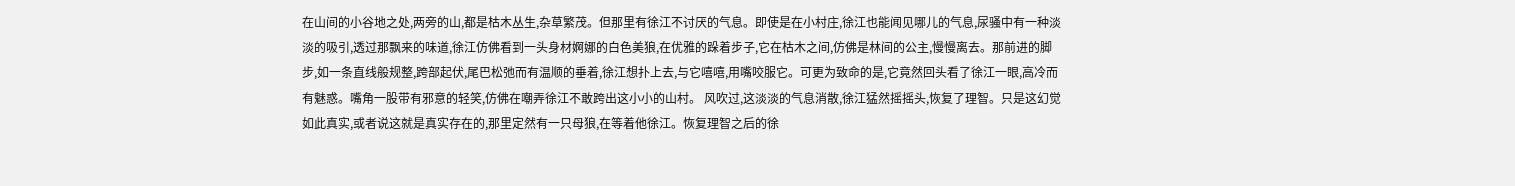在山间的小谷地之处,两旁的山,都是枯木丛生,杂草繁茂。但那里有徐江不讨厌的气息。即使是在小村庄,徐江也能闻见哪儿的气息,尿骚中有一种淡淡的吸引,透过那飘来的味道,徐江仿佛看到一头身材婀娜的白色美狼,在优雅的跺着步子,它在枯木之间,仿佛是林间的公主,慢慢离去。那前进的脚步,如一条直线般规整,跨部起伏,尾巴松弛而有温顺的垂着,徐江想扑上去,与它嘻嘻,用嘴咬服它。可更为致命的是,它竟然回头看了徐江一眼,高冷而有魅惑。嘴角一股带有邪意的轻笑,仿佛在嘲弄徐江不敢跨出这小小的山村。 风吹过,这淡淡的气息消散,徐江猛然摇摇头,恢复了理智。只是这幻觉如此真实,或者说这就是真实存在的,那里定然有一只母狼,在等着他徐江。恢复理智之后的徐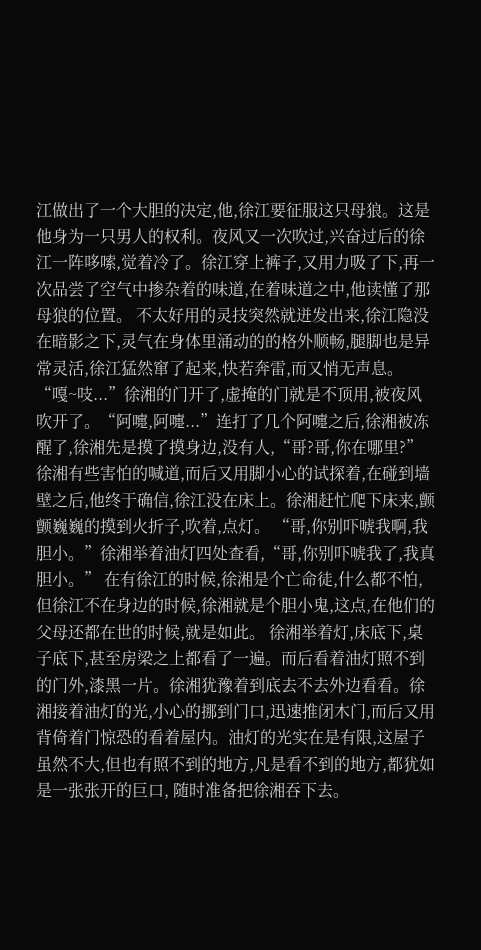江做出了一个大胆的决定,他,徐江要征服这只母狼。这是他身为一只男人的权利。夜风又一次吹过,兴奋过后的徐江一阵哆嗦,觉着冷了。徐江穿上裤子,又用力吸了下,再一次品尝了空气中掺杂着的味道,在着味道之中,他读懂了那母狼的位置。 不太好用的灵技突然就迸发出来,徐江隐没在暗影之下,灵气在身体里涌动的的格外顺畅,腿脚也是异常灵活,徐江猛然窜了起来,快若奔雷,而又悄无声息。 “嘎~吱...”徐湘的门开了,虚掩的门就是不顶用,被夜风吹开了。“阿嚏,阿嚏...”连打了几个阿嚏之后,徐湘被冻醒了,徐湘先是摸了摸身边,没有人,“哥?哥,你在哪里?”徐湘有些害怕的喊道,而后又用脚小心的试探着,在碰到墙壁之后,他终于确信,徐江没在床上。徐湘赶忙爬下床来,颤颤巍巍的摸到火折子,吹着,点灯。 “哥,你别吓唬我啊,我胆小。”徐湘举着油灯四处查看,“哥,你别吓唬我了,我真胆小。” 在有徐江的时候,徐湘是个亡命徒,什么都不怕,但徐江不在身边的时候,徐湘就是个胆小鬼,这点,在他们的父母还都在世的时候,就是如此。 徐湘举着灯,床底下,桌子底下,甚至房梁之上都看了一遍。而后看着油灯照不到的门外,漆黑一片。徐湘犹豫着到底去不去外边看看。徐湘接着油灯的光,小心的挪到门口,迅速推闭木门,而后又用背倚着门惊恐的看着屋内。油灯的光实在是有限,这屋子虽然不大,但也有照不到的地方,凡是看不到的地方,都犹如是一张张开的巨口, 随时准备把徐湘吞下去。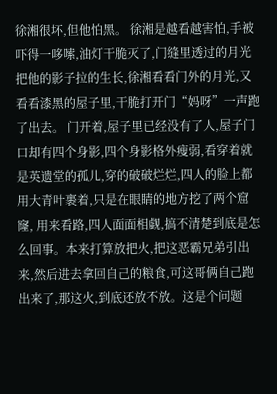徐湘很坏,但他怕黑。 徐湘是越看越害怕,手被吓得一哆嗦,油灯干脆灭了,门缝里透过的月光把他的影子拉的生长,徐湘看看门外的月光,又看看漆黑的屋子里,干脆打开门“妈呀”一声跑了出去。 门开着,屋子里已经没有了人,屋子门口却有四个身影,四个身影格外瘦弱,看穿着就是英遗堂的孤儿,穿的破破烂烂,四人的脸上都用大青叶裹着,只是在眼睛的地方挖了两个窟窿, 用来看路,四人面面相觑,搞不清楚到底是怎么回事。本来打算放把火,把这恶霸兄弟引出来,然后进去拿回自己的粮食,可这哥俩自己跑出来了,那这火,到底还放不放。这是个问题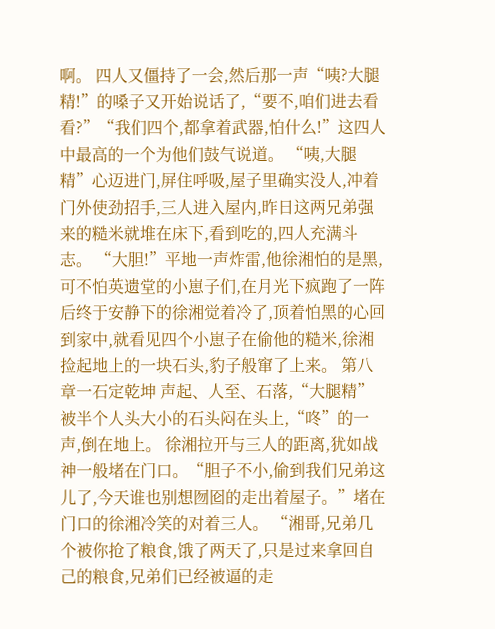啊。 四人又僵持了一会,然后那一声“咦?大腿精!”的嗓子又开始说话了,“要不,咱们进去看看?”“我们四个,都拿着武器,怕什么!”这四人中最高的一个为他们鼓气说道。 “咦,大腿精”心迈进门,屏住呼吸,屋子里确实没人,冲着门外使劲招手,三人进入屋内,昨日这两兄弟强来的糙米就堆在床下,看到吃的,四人充满斗志。 “大胆!”平地一声炸雷,他徐湘怕的是黑,可不怕英遗堂的小崽子们,在月光下疯跑了一阵后终于安静下的徐湘觉着冷了,顶着怕黑的心回到家中,就看见四个小崽子在偷他的糙米,徐湘捡起地上的一块石头,豹子般窜了上来。 第八章一石定乾坤 声起、人至、石落,“大腿精”被半个人头大小的石头闷在头上,“咚”的一声,倒在地上。 徐湘拉开与三人的距离,犹如战神一般堵在门口。“胆子不小,偷到我们兄弟这儿了,今天谁也别想囫囵的走出着屋子。”堵在门口的徐湘冷笑的对着三人。 “湘哥,兄弟几个被你抢了粮食,饿了两天了,只是过来拿回自己的粮食,兄弟们已经被逼的走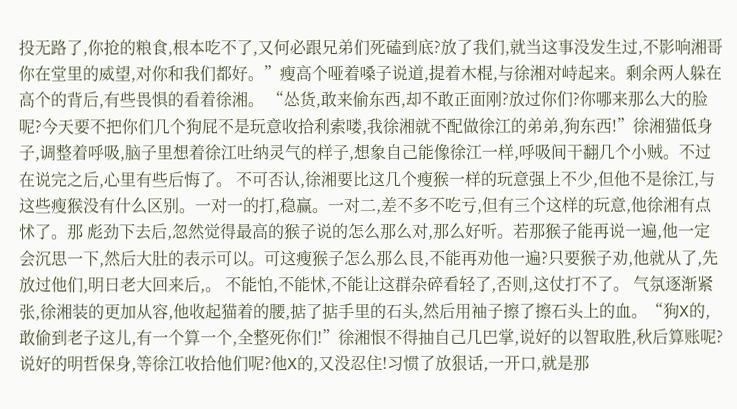投无路了,你抢的粮食,根本吃不了,又何必跟兄弟们死磕到底?放了我们,就当这事没发生过,不影响湘哥你在堂里的威望,对你和我们都好。”瘦高个哑着嗓子说道,提着木棍,与徐湘对峙起来。剩余两人躲在高个的背后,有些畏惧的看着徐湘。 “怂货,敢来偷东西,却不敢正面刚?放过你们?你哪来那么大的脸呢?今天要不把你们几个狗屁不是玩意收拾利索喽,我徐湘就不配做徐江的弟弟,狗东西!”徐湘猫低身子,调整着呼吸,脑子里想着徐江吐纳灵气的样子,想象自己能像徐江一样,呼吸间干翻几个小贼。不过在说完之后,心里有些后悔了。 不可否认,徐湘要比这几个瘦猴一样的玩意强上不少,但他不是徐江,与这些瘦猴没有什么区别。一对一的打,稳赢。一对二,差不多不吃亏,但有三个这样的玩意,他徐湘有点怵了。那 彪劲下去后,忽然觉得最高的猴子说的怎么那么对,那么好听。若那猴子能再说一遍,他一定会沉思一下,然后大肚的表示可以。可这瘦猴子怎么那么艮,不能再劝他一遍?只要猴子劝,他就从了,先放过他们,明日老大回来后,。 不能怕,不能怵,不能让这群杂碎看轻了,否则,这仗打不了。 气氛逐渐紧张,徐湘装的更加从容,他收起猫着的腰,掂了掂手里的石头,然后用袖子擦了擦石头上的血。“狗X的,敢偷到老子这儿,有一个算一个,全整死你们!”徐湘恨不得抽自己几巴掌,说好的以智取胜,秋后算账呢?说好的明哲保身,等徐江收拾他们呢?他X的,又没忍住!习惯了放狠话,一开口,就是那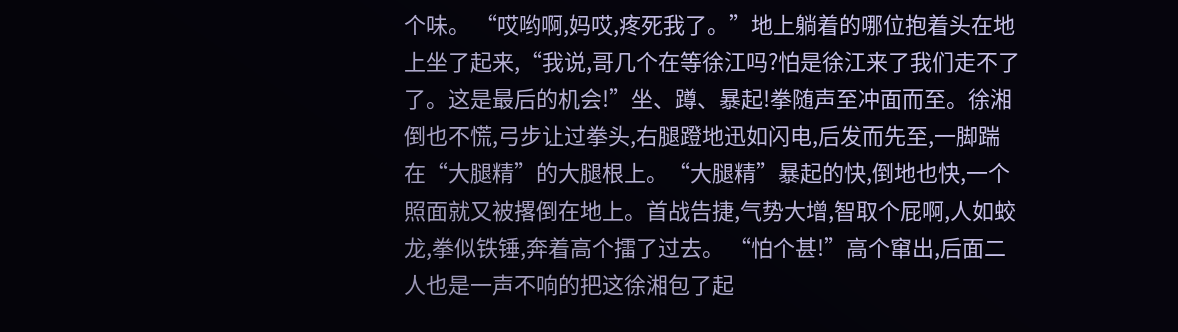个味。 “哎哟啊,妈哎,疼死我了。”地上躺着的哪位抱着头在地上坐了起来,“我说,哥几个在等徐江吗?怕是徐江来了我们走不了了。这是最后的机会!”坐、蹲、暴起!拳随声至冲面而至。徐湘倒也不慌,弓步让过拳头,右腿蹬地迅如闪电,后发而先至,一脚踹在“大腿精”的大腿根上。“大腿精”暴起的快,倒地也快,一个照面就又被撂倒在地上。首战告捷,气势大增,智取个屁啊,人如蛟龙,拳似铁锤,奔着高个擂了过去。 “怕个甚!”高个窜出,后面二人也是一声不响的把这徐湘包了起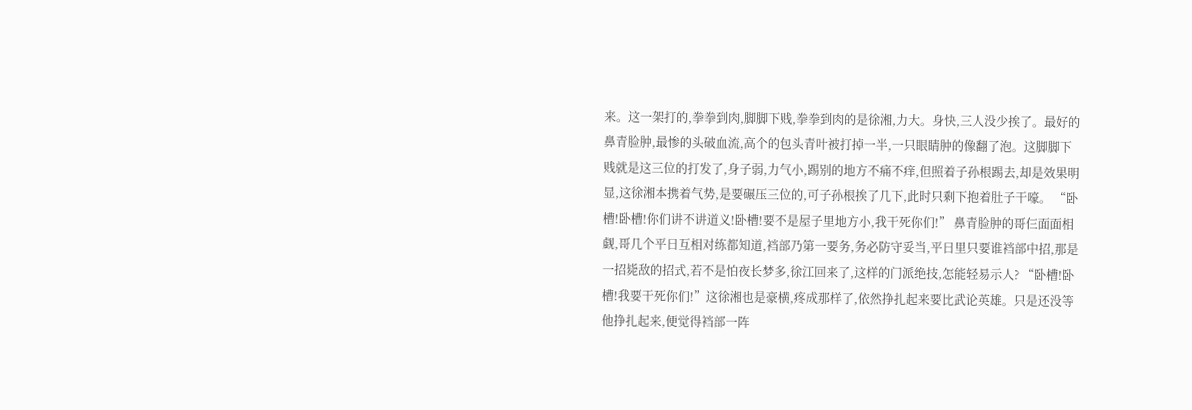来。这一架打的,拳拳到肉,脚脚下贱,拳拳到肉的是徐湘,力大。身快,三人没少挨了。最好的鼻青脸肿,最惨的头破血流,高个的包头青叶被打掉一半,一只眼睛肿的像翻了泡。这脚脚下贱就是这三位的打发了,身子弱,力气小,踢别的地方不痛不痒,但照着子孙根踢去,却是效果明显,这徐湘本携着气势,是要碾压三位的,可子孙根挨了几下,此时只剩下抱着肚子干嚎。 “卧槽!卧槽!你们讲不讲道义!卧槽!要不是屋子里地方小,我干死你们!” 鼻青脸肿的哥仨面面相觑,哥几个平日互相对练都知道,裆部乃第一要务,务必防守妥当,平日里只要谁裆部中招,那是一招毙敌的招式,若不是怕夜长梦多,徐江回来了,这样的门派绝技,怎能轻易示人? “卧槽!卧槽!我要干死你们!”这徐湘也是豪横,疼成那样了,依然挣扎起来要比武论英雄。只是还没等他挣扎起来,便觉得裆部一阵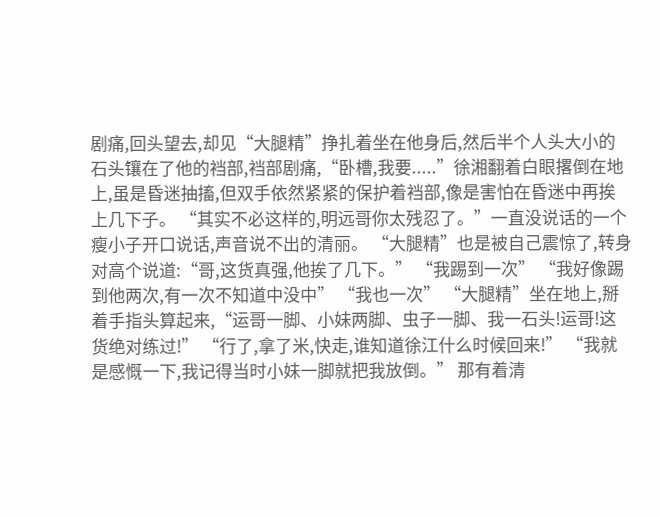剧痛,回头望去,却见“大腿精”挣扎着坐在他身后,然后半个人头大小的石头镶在了他的裆部,裆部剧痛,“卧槽,我要.....”徐湘翻着白眼撂倒在地上,虽是昏迷抽搐,但双手依然紧紧的保护着裆部,像是害怕在昏迷中再挨上几下子。 “其实不必这样的,明远哥你太残忍了。”一直没说话的一个瘦小子开口说话,声音说不出的清丽。 “大腿精”也是被自己震惊了,转身对高个说道:“哥,这货真强,他挨了几下。” “我踢到一次” “我好像踢到他两次,有一次不知道中没中” “我也一次” “大腿精”坐在地上,掰着手指头算起来,“运哥一脚、小妹两脚、虫子一脚、我一石头!运哥!这货绝对练过!” “行了,拿了米,快走,谁知道徐江什么时候回来!” “我就是感慨一下,我记得当时小妹一脚就把我放倒。” 那有着清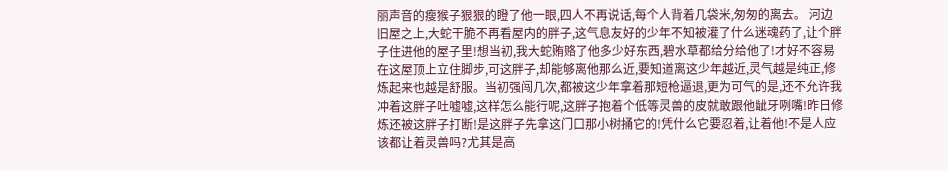丽声音的瘦猴子狠狠的瞪了他一眼,四人不再说话,每个人背着几袋米,匆匆的离去。 河边旧屋之上,大蛇干脆不再看屋内的胖子,这气息友好的少年不知被灌了什么迷魂药了,让个胖子住进他的屋子里!想当初,我大蛇贿赂了他多少好东西,碧水草都给分给他了!才好不容易在这屋顶上立住脚步,可这胖子,却能够离他那么近,要知道离这少年越近,灵气越是纯正,修炼起来也越是舒服。当初强闯几次,都被这少年拿着那短枪逼退,更为可气的是,还不允许我冲着这胖子吐嘘嘘,这样怎么能行呢,这胖子抱着个低等灵兽的皮就敢跟他龇牙咧嘴!昨日修炼还被这胖子打断!是这胖子先拿这门口那小树捅它的!凭什么它要忍着,让着他!不是人应该都让着灵兽吗?尤其是高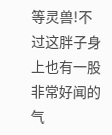等灵兽!不过这胖子身上也有一股非常好闻的气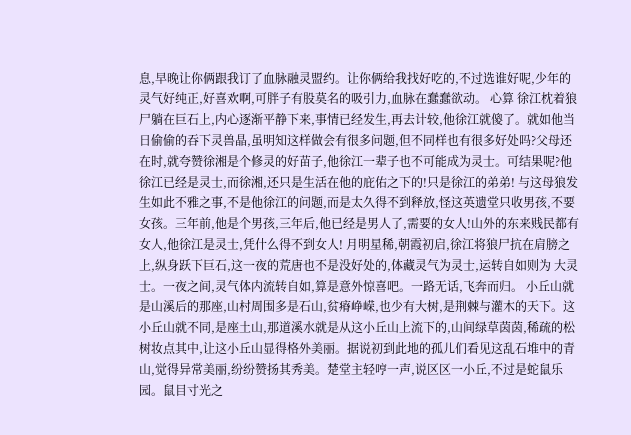息,早晚让你俩跟我订了血脉融灵盟约。让你俩给我找好吃的,不过选谁好呢,少年的灵气好纯正,好喜欢啊,可胖子有股莫名的吸引力,血脉在蠢蠢欲动。 心算 徐江枕着狼尸躺在巨石上,内心逐渐平静下来,事情已经发生,再去计较,他徐江就傻了。就如他当日偷偷的吞下灵兽晶,虽明知这样做会有很多问题,但不同样也有很多好处吗?父母还在时,就夸赞徐湘是个修灵的好苗子,他徐江一辈子也不可能成为灵士。可结果呢?他徐江已经是灵士,而徐湘,还只是生活在他的庇佑之下的!只是徐江的弟弟! 与这母狼发生如此不雅之事,不是他徐江的问题,而是太久得不到释放,怪这英遗堂只收男孩,不要女孩。三年前,他是个男孩,三年后,他已经是男人了,需要的女人!山外的东来贱民都有女人,他徐江是灵士,凭什么得不到女人! 月明星稀,朝霞初启,徐江将狼尸抗在肩膀之上,纵身跃下巨石,这一夜的荒唐也不是没好处的,体藏灵气为灵士,运转自如则为 大灵士。一夜之间,灵气体内流转自如,算是意外惊喜吧。一路无话,飞奔而归。 小丘山就是山溪后的那座,山村周围多是石山,贫瘠峥嵘,也少有大树,是荆棘与灌木的天下。这小丘山就不同,是座土山,那道溪水就是从这小丘山上流下的,山间绿草茵茵,稀疏的松树妆点其中,让这小丘山显得格外美丽。据说初到此地的孤儿们看见这乱石堆中的青山,觉得异常美丽,纷纷赞扬其秀美。楚堂主轻哼一声,说区区一小丘,不过是蛇鼠乐园。鼠目寸光之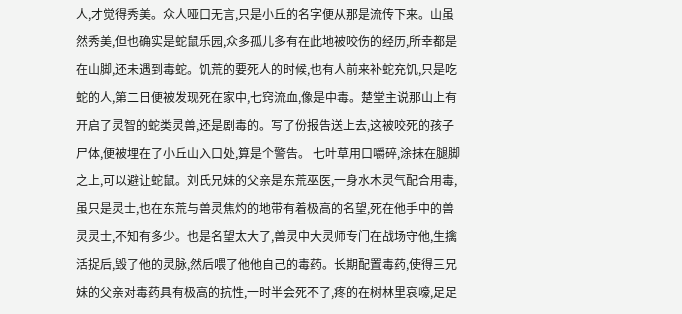人,才觉得秀美。众人哑口无言,只是小丘的名字便从那是流传下来。山虽然秀美,但也确实是蛇鼠乐园,众多孤儿多有在此地被咬伤的经历,所幸都是在山脚,还未遇到毒蛇。饥荒的要死人的时候,也有人前来补蛇充饥,只是吃蛇的人,第二日便被发现死在家中,七窍流血,像是中毒。楚堂主说那山上有开启了灵智的蛇类灵兽,还是剧毒的。写了份报告送上去,这被咬死的孩子尸体,便被埋在了小丘山入口处,算是个警告。 七叶草用口嚼碎,涂抹在腿脚之上,可以避让蛇鼠。刘氏兄妹的父亲是东荒巫医,一身水木灵气配合用毒,虽只是灵士,也在东荒与兽灵焦灼的地带有着极高的名望,死在他手中的兽灵灵士,不知有多少。也是名望太大了,兽灵中大灵师专门在战场守他,生擒活捉后,毁了他的灵脉,然后喂了他他自己的毒药。长期配置毒药,使得三兄妹的父亲对毒药具有极高的抗性,一时半会死不了,疼的在树林里哀嚎,足足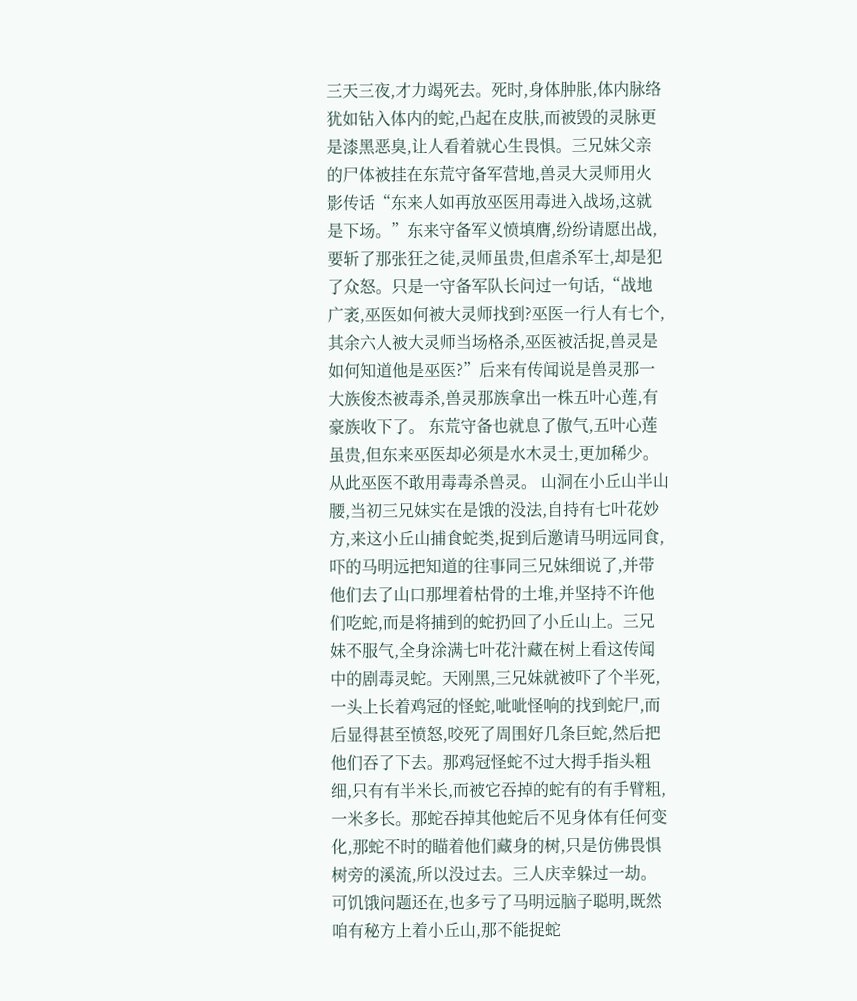三天三夜,才力竭死去。死时,身体肿胀,体内脉络犹如钻入体内的蛇,凸起在皮肤,而被毁的灵脉更是漆黑恶臭,让人看着就心生畏惧。三兄妹父亲的尸体被挂在东荒守备军营地,兽灵大灵师用火影传话“东来人如再放巫医用毒进入战场,这就是下场。”东来守备军义愤填膺,纷纷请愿出战,要斩了那张狂之徒,灵师虽贵,但虐杀军士,却是犯了众怒。只是一守备军队长问过一句话,“战地广袤,巫医如何被大灵师找到?巫医一行人有七个,其余六人被大灵师当场格杀,巫医被活捉,兽灵是如何知道他是巫医?”后来有传闻说是兽灵那一大族俊杰被毒杀,兽灵那族拿出一株五叶心莲,有豪族收下了。 东荒守备也就息了傲气,五叶心莲虽贵,但东来巫医却必须是水木灵士,更加稀少。从此巫医不敢用毒毒杀兽灵。 山洞在小丘山半山腰,当初三兄妹实在是饿的没法,自持有七叶花妙方,来这小丘山捕食蛇类,捉到后邀请马明远同食,吓的马明远把知道的往事同三兄妹细说了,并带他们去了山口那埋着枯骨的土堆,并坚持不许他们吃蛇,而是将捕到的蛇扔回了小丘山上。三兄妹不服气,全身涂满七叶花汁藏在树上看这传闻中的剧毒灵蛇。天刚黑,三兄妹就被吓了个半死,一头上长着鸡冠的怪蛇,呲呲怪响的找到蛇尸,而后显得甚至愤怒,咬死了周围好几条巨蛇,然后把他们吞了下去。那鸡冠怪蛇不过大拇手指头粗细,只有有半米长,而被它吞掉的蛇有的有手臂粗,一米多长。那蛇吞掉其他蛇后不见身体有任何变化,那蛇不时的瞄着他们藏身的树,只是仿佛畏惧树旁的溪流,所以没过去。三人庆幸躲过一劫。可饥饿问题还在,也多亏了马明远脑子聪明,既然咱有秘方上着小丘山,那不能捉蛇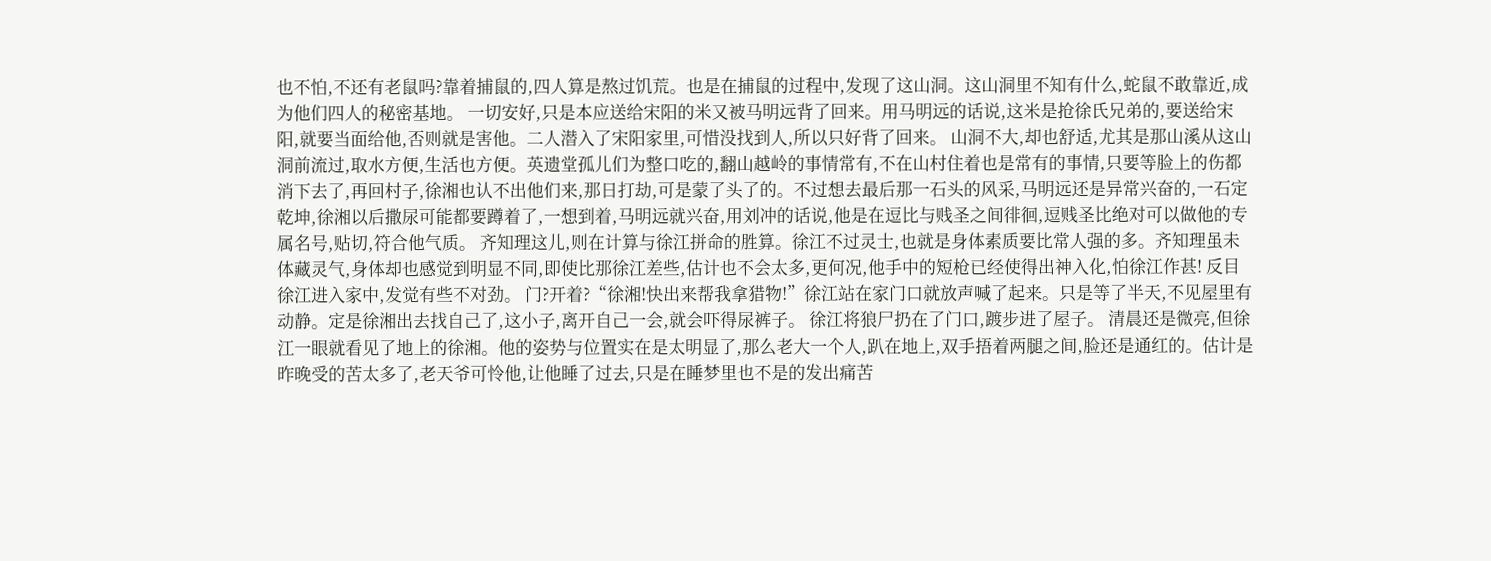也不怕,不还有老鼠吗?靠着捕鼠的,四人算是熬过饥荒。也是在捕鼠的过程中,发现了这山洞。这山洞里不知有什么,蛇鼠不敢靠近,成为他们四人的秘密基地。 一切安好,只是本应送给宋阳的米又被马明远背了回来。用马明远的话说,这米是抢徐氏兄弟的,要送给宋阳,就要当面给他,否则就是害他。二人潜入了宋阳家里,可惜没找到人,所以只好背了回来。 山洞不大,却也舒适,尤其是那山溪从这山洞前流过,取水方便,生活也方便。英遗堂孤儿们为整口吃的,翻山越岭的事情常有,不在山村住着也是常有的事情,只要等脸上的伤都消下去了,再回村子,徐湘也认不出他们来,那日打劫,可是蒙了头了的。不过想去最后那一石头的风采,马明远还是异常兴奋的,一石定乾坤,徐湘以后撒尿可能都要蹲着了,一想到着,马明远就兴奋,用刘冲的话说,他是在逗比与贱圣之间徘徊,逗贱圣比绝对可以做他的专属名号,贴切,符合他气质。 齐知理这儿,则在计算与徐江拼命的胜算。徐江不过灵士,也就是身体素质要比常人强的多。齐知理虽未体藏灵气,身体却也感觉到明显不同,即使比那徐江差些,估计也不会太多,更何况,他手中的短枪已经使得出神入化,怕徐江作甚! 反目 徐江进入家中,发觉有些不对劲。 门?开着?“徐湘!快出来帮我拿猎物!”徐江站在家门口就放声喊了起来。只是等了半天,不见屋里有动静。定是徐湘出去找自己了,这小子,离开自己一会,就会吓得尿裤子。 徐江将狼尸扔在了门口,踱步进了屋子。 清晨还是微亮,但徐江一眼就看见了地上的徐湘。他的姿势与位置实在是太明显了,那么老大一个人,趴在地上,双手捂着两腿之间,脸还是通红的。估计是昨晚受的苦太多了,老天爷可怜他,让他睡了过去,只是在睡梦里也不是的发出痛苦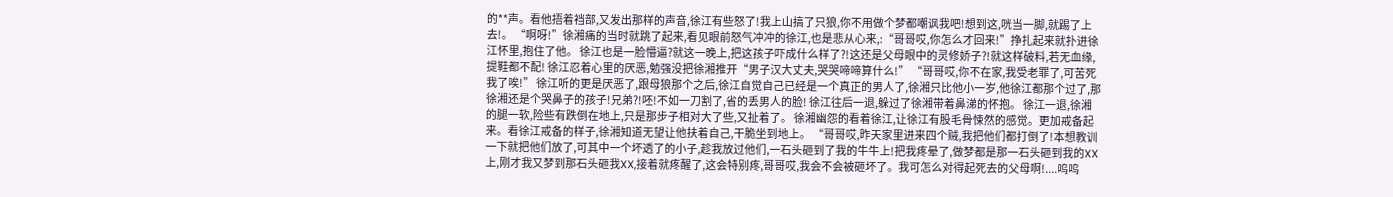的**声。看他捂着裆部,又发出那样的声音,徐江有些怒了!我上山搞了只狼,你不用做个梦都嘲讽我吧!想到这,咣当一脚,就踢了上去!。 “啊呀!”徐湘痛的当时就跳了起来,看见眼前怒气冲冲的徐江,也是悲从心来,:“哥哥哎,你怎么才回来!”挣扎起来就扑进徐江怀里,抱住了他。 徐江也是一脸懵逼?就这一晚上,把这孩子吓成什么样了?!这还是父母眼中的灵修娇子?!就这样破料,若无血缘,提鞋都不配! 徐江忍着心里的厌恶,勉强没把徐湘推开“男子汉大丈夫,哭哭啼啼算什么!” “哥哥哎,你不在家,我受老罪了,可苦死我了唉!” 徐江听的更是厌恶了,跟母狼那个之后,徐江自觉自己已经是一个真正的男人了,徐湘只比他小一岁,他徐江都那个过了,那徐湘还是个哭鼻子的孩子!兄弟?!呸!不如一刀割了,省的丢男人的脸! 徐江往后一退,躲过了徐湘带着鼻涕的怀抱。 徐江一退,徐湘的腿一软,险些有跌倒在地上,只是那步子相对大了些,又扯着了。 徐湘幽怨的看着徐江,让徐江有股毛骨悚然的感觉。更加戒备起来。看徐江戒备的样子,徐湘知道无望让他扶着自己,干脆坐到地上。 “哥哥哎,昨天家里进来四个贼,我把他们都打倒了!本想教训一下就把他们放了,可其中一个坏透了的小子,趁我放过他们,一石头砸到了我的牛牛上!把我疼晕了,做梦都是那一石头砸到我的XX上,刚才我又梦到那石头砸我XX,接着就疼醒了,这会特别疼,哥哥哎,我会不会被砸坏了。我可怎么对得起死去的父母啊!....呜呜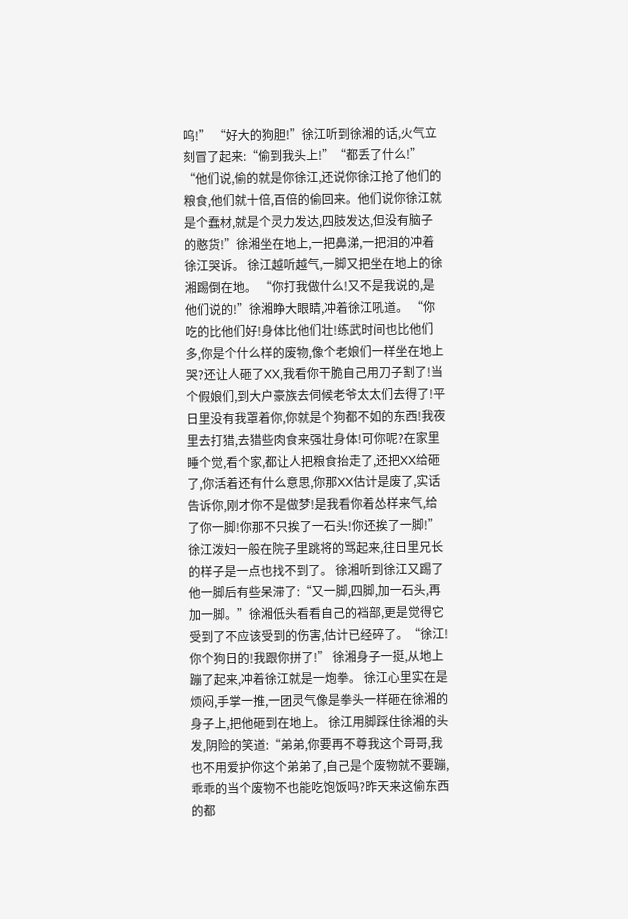呜!” “好大的狗胆!”徐江听到徐湘的话,火气立刻冒了起来:“偷到我头上!”“都丢了什么!” “他们说,偷的就是你徐江,还说你徐江抢了他们的粮食,他们就十倍,百倍的偷回来。他们说你徐江就是个蠢材,就是个灵力发达,四肢发达,但没有脑子的憨货!”徐湘坐在地上,一把鼻涕,一把泪的冲着徐江哭诉。 徐江越听越气,一脚又把坐在地上的徐湘踢倒在地。 “你打我做什么!又不是我说的,是他们说的!”徐湘睁大眼睛,冲着徐江吼道。 “你吃的比他们好!身体比他们壮!练武时间也比他们多,你是个什么样的废物,像个老娘们一样坐在地上哭?还让人砸了XX,我看你干脆自己用刀子割了!当个假娘们,到大户豪族去伺候老爷太太们去得了!平日里没有我罩着你,你就是个狗都不如的东西!我夜里去打猎,去猎些肉食来强壮身体!可你呢?在家里睡个觉,看个家,都让人把粮食抬走了,还把XX给砸了,你活着还有什么意思,你那XX估计是废了,实话告诉你,刚才你不是做梦!是我看你着怂样来气,给了你一脚!你那不只挨了一石头!你还挨了一脚!” 徐江泼妇一般在院子里跳将的骂起来,往日里兄长的样子是一点也找不到了。 徐湘听到徐江又踢了他一脚后有些呆滞了:“又一脚,四脚,加一石头,再加一脚。”徐湘低头看看自己的裆部,更是觉得它受到了不应该受到的伤害,估计已经碎了。“徐江!你个狗日的!我跟你拼了!” 徐湘身子一挺,从地上蹦了起来,冲着徐江就是一炮拳。 徐江心里实在是烦闷,手掌一推,一团灵气像是拳头一样砸在徐湘的身子上,把他砸到在地上。 徐江用脚踩住徐湘的头发,阴险的笑道:“弟弟,你要再不尊我这个哥哥,我也不用爱护你这个弟弟了,自己是个废物就不要蹦,乖乖的当个废物不也能吃饱饭吗?昨天来这偷东西的都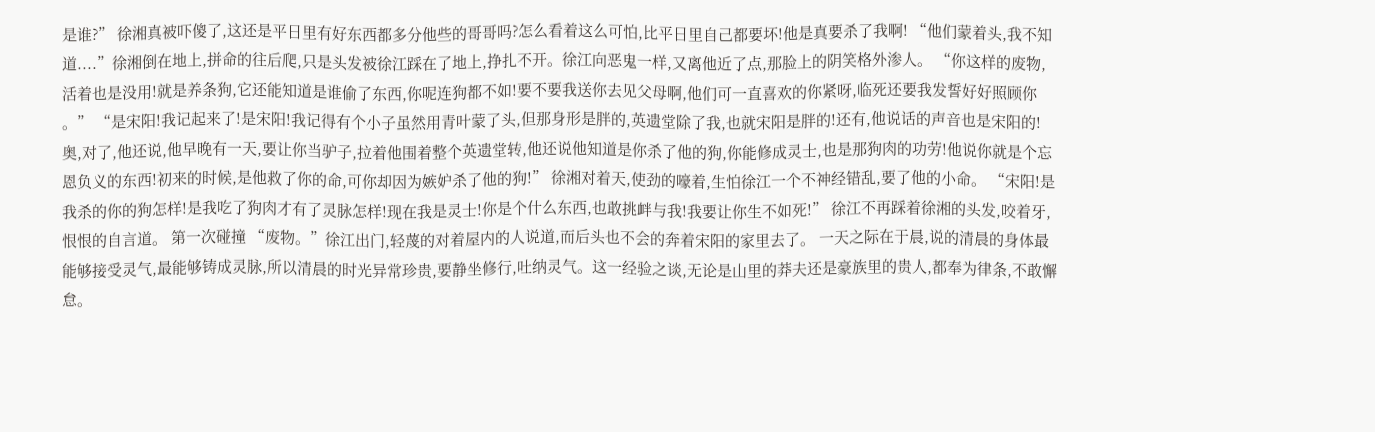是谁?” 徐湘真被吓傻了,这还是平日里有好东西都多分他些的哥哥吗?怎么看着这么可怕,比平日里自己都要坏!他是真要杀了我啊! “他们蒙着头,我不知道....”徐湘倒在地上,拼命的往后爬,只是头发被徐江踩在了地上,挣扎不开。徐江向恶鬼一样,又离他近了点,那脸上的阴笑格外渗人。 “你这样的废物,活着也是没用!就是养条狗,它还能知道是谁偷了东西,你呢连狗都不如!要不要我送你去见父母啊,他们可一直喜欢的你紧呀,临死还要我发誓好好照顾你 。” “是宋阳!我记起来了!是宋阳!我记得有个小子虽然用青叶蒙了头,但那身形是胖的,英遗堂除了我,也就宋阳是胖的!还有,他说话的声音也是宋阳的!奥,对了,他还说,他早晚有一天,要让你当驴子,拉着他围着整个英遗堂转,他还说他知道是你杀了他的狗,你能修成灵士,也是那狗肉的功劳!他说你就是个忘恩负义的东西!初来的时候,是他救了你的命,可你却因为嫉妒杀了他的狗!” 徐湘对着天,使劲的嚎着,生怕徐江一个不神经错乱,要了他的小命。 “宋阳!是我杀的你的狗怎样!是我吃了狗肉才有了灵脉怎样!现在我是灵士!你是个什么东西,也敢挑衅与我!我要让你生不如死!” 徐江不再踩着徐湘的头发,咬着牙,恨恨的自言道。 第一次碰撞 “废物。”徐江出门,轻蔑的对着屋内的人说道,而后头也不会的奔着宋阳的家里去了。 一天之际在于晨,说的清晨的身体最能够接受灵气,最能够铸成灵脉,所以清晨的时光异常珍贵,要静坐修行,吐纳灵气。这一经验之谈,无论是山里的莽夫还是豪族里的贵人,都奉为律条,不敢懈怠。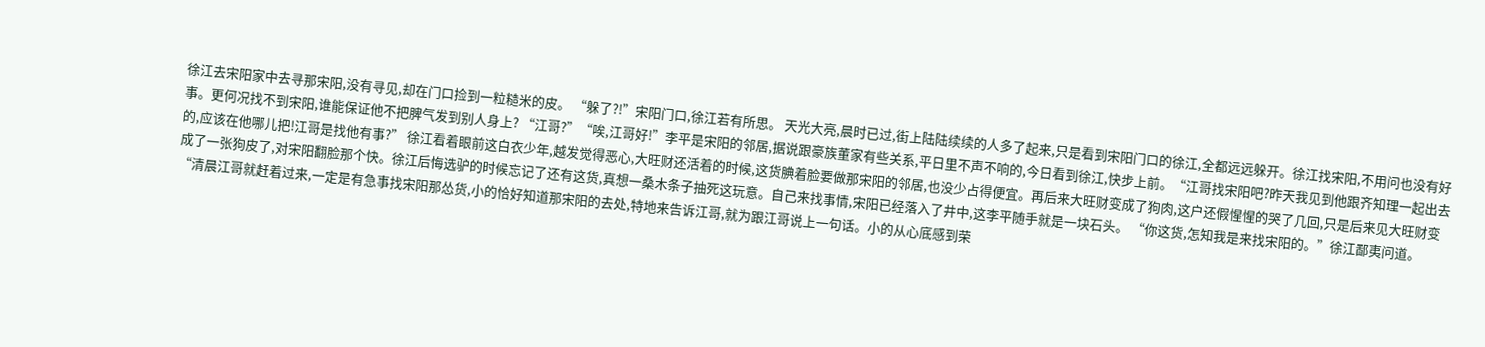徐江去宋阳家中去寻那宋阳,没有寻见,却在门口捡到一粒糙米的皮。 “躲了?!”宋阳门口,徐江若有所思。 天光大亮,晨时已过,街上陆陆续续的人多了起来,只是看到宋阳门口的徐江,全都远远躲开。徐江找宋阳,不用问也没有好事。更何况找不到宋阳,谁能保证他不把脾气发到别人身上? “江哥?”“唉,江哥好!”李平是宋阳的邻居,据说跟豪族董家有些关系,平日里不声不响的,今日看到徐江,快步上前。“江哥找宋阳吧?昨天我见到他跟齐知理一起出去的,应该在他哪儿把!江哥是找他有事?” 徐江看着眼前这白衣少年,越发觉得恶心,大旺财还活着的时候,这货腆着脸要做那宋阳的邻居,也没少占得便宜。再后来大旺财变成了狗肉,这户还假惺惺的哭了几回,只是后来见大旺财变成了一张狗皮了,对宋阳翻脸那个快。徐江后悔选驴的时候忘记了还有这货,真想一桑木条子抽死这玩意。自己来找事情,宋阳已经落入了井中,这李平随手就是一块石头。 “你这货,怎知我是来找宋阳的。”徐江鄙夷问道。 “清晨江哥就赶着过来,一定是有急事找宋阳那怂货,小的恰好知道那宋阳的去处,特地来告诉江哥,就为跟江哥说上一句话。小的从心底感到荣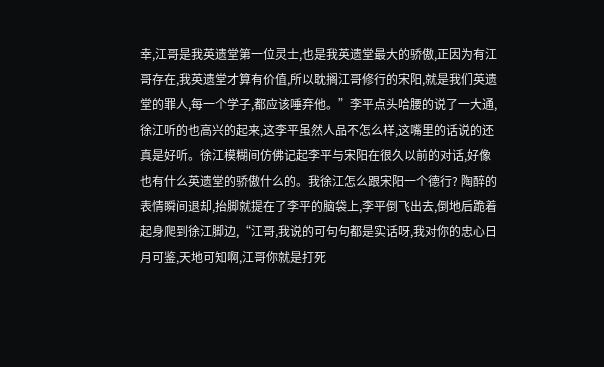幸,江哥是我英遗堂第一位灵士,也是我英遗堂最大的骄傲,正因为有江哥存在,我英遗堂才算有价值,所以耽搁江哥修行的宋阳,就是我们英遗堂的罪人,每一个学子,都应该唾弃他。”李平点头哈腰的说了一大通,徐江听的也高兴的起来,这李平虽然人品不怎么样,这嘴里的话说的还真是好听。徐江模糊间仿佛记起李平与宋阳在很久以前的对话,好像也有什么英遗堂的骄傲什么的。我徐江怎么跟宋阳一个德行? 陶醉的表情瞬间退却,抬脚就提在了李平的脑袋上,李平倒飞出去,倒地后跪着起身爬到徐江脚边,“江哥,我说的可句句都是实话呀,我对你的忠心日月可鉴,天地可知啊,江哥你就是打死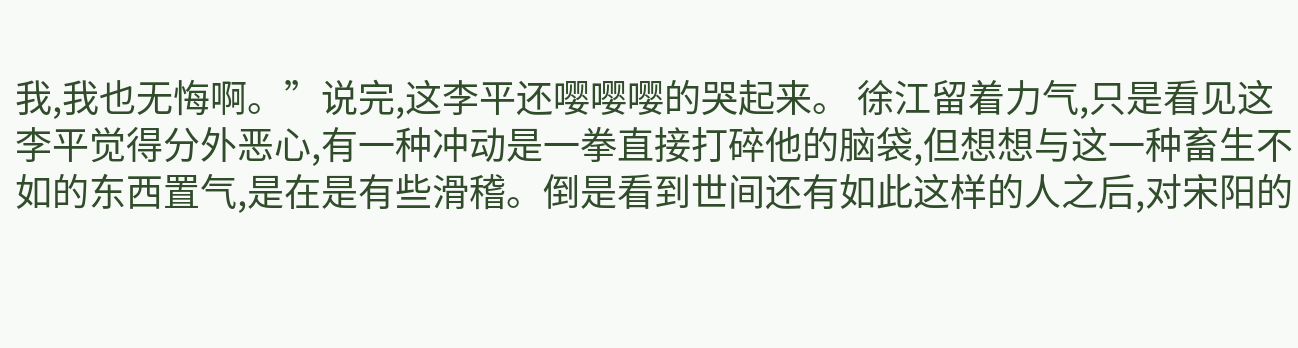我,我也无悔啊。”说完,这李平还嘤嘤嘤的哭起来。 徐江留着力气,只是看见这李平觉得分外恶心,有一种冲动是一拳直接打碎他的脑袋,但想想与这一种畜生不如的东西置气,是在是有些滑稽。倒是看到世间还有如此这样的人之后,对宋阳的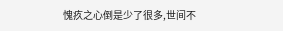愧疚之心倒是少了很多,世间不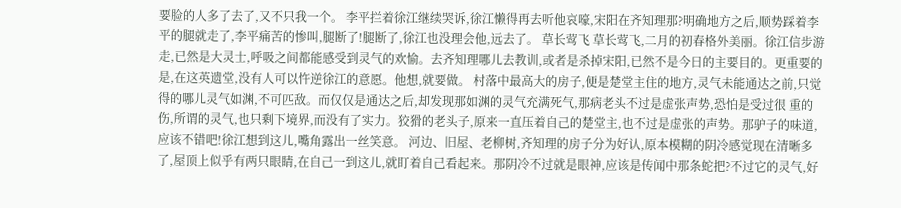要脸的人多了去了,又不只我一个。 李平拦着徐江继续哭诉,徐江懒得再去听他哀嚎,宋阳在齐知理那?明确地方之后,顺势踩着李平的腿就走了,李平痛苦的惨叫,腿断了!腿断了,徐江也没理会他,远去了。 草长莺飞 草长莺飞,二月的初春格外美丽。徐江信步游走,已然是大灵士,呼吸之间都能感受到灵气的欢愉。去齐知理哪儿去教训,或者是杀掉宋阳,已然不是今日的主要目的。更重要的是,在这英遗堂,没有人可以忤逆徐江的意愿。他想,就要做。 村落中最高大的房子,便是楚堂主住的地方,灵气未能通达之前,只觉得的哪儿灵气如渊,不可匹敌。而仅仅是通达之后,却发现那如渊的灵气充满死气,那病老头不过是虚张声势,恐怕是受过很 重的伤,所谓的灵气,也只剩下境界,而没有了实力。狡猾的老头子,原来一直压着自己的楚堂主,也不过是虚张的声势。那驴子的味道,应该不错吧!徐江想到这儿,嘴角露出一丝笑意。 河边、旧屋、老柳树,齐知理的房子分为好认,原本模糊的阴冷感觉现在清晰多了,屋顶上似乎有两只眼睛,在自己一到这儿,就盯着自己看起来。那阴冷不过就是眼神,应该是传闻中那条蛇把?不过它的灵气,好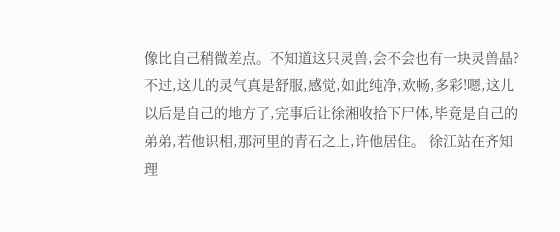像比自己稍微差点。不知道这只灵兽,会不会也有一块灵兽晶? 不过,这儿的灵气真是舒服,感觉,如此纯净,欢畅,多彩!嗯,这儿以后是自己的地方了,完事后让徐湘收拾下尸体,毕竟是自己的弟弟,若他识相,那河里的青石之上,许他居住。 徐江站在齐知理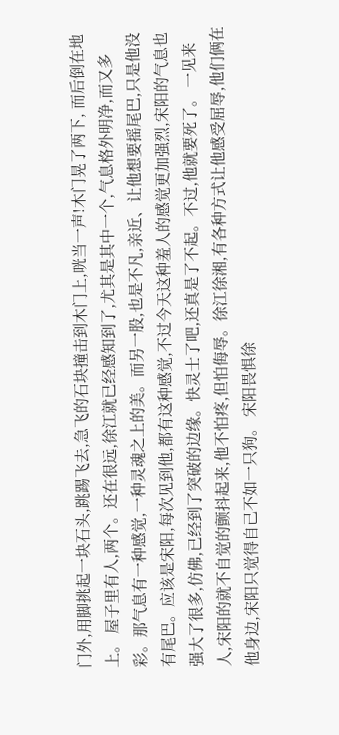门外,用脚挑起一块石头,跳踢飞去,急飞的石块撞击到木门上,咣当一声!木门晃了两下, 而后倒在地上。 屋子里有人,两个。还在很远,徐江就已经感知到了,尤其是其中一个,气息格外明净,而又多彩。那气息有一种感觉,一种灵魂之上的美。而另一股,也是不凡,亲近、让他想要摇尾巴,只是他没有尾巴。应该是宋阳,每次见到他,都有这种感觉,不过今天这种羞人的感觉更加强烈,宋阳的气息也强大了很多,仿佛,已经到了突破的边缘。快灵士了吧,还真是了不起。不过,他就要死了。 一见来人,宋阳的就不自觉的颤抖起来,他不怕疼,但怕侮辱。徐江徐湘,有各种方式让他感受屈辱,他们俩在他身边,宋阳只觉得自己不如一只狗。 宋阳畏惧徐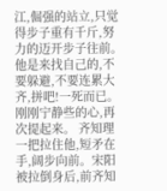江,倔强的站立,只觉得步子重有千斤,努力的迈开步子往前。他是来找自己的,不要躲避,不要连累大齐,拼吧!一死而已。刚刚宁静些的心,再次提起来。 齐知理一把拉住他,短矛在手,阔步向前。宋阳被拉倒身后,前齐知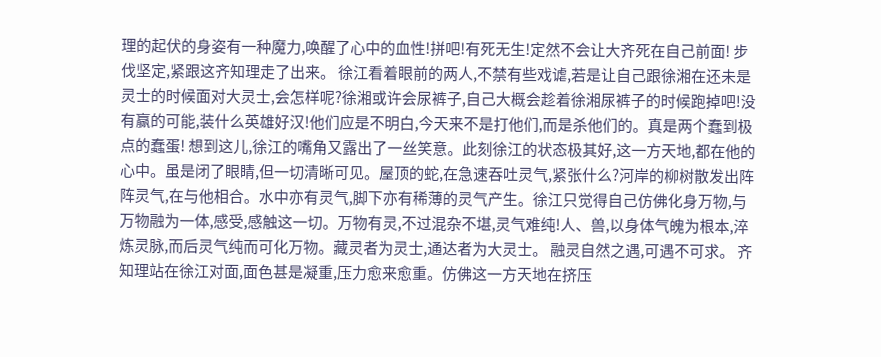理的起伏的身姿有一种魔力,唤醒了心中的血性!拼吧!有死无生!定然不会让大齐死在自己前面! 步伐坚定,紧跟这齐知理走了出来。 徐江看着眼前的两人,不禁有些戏谑,若是让自己跟徐湘在还未是灵士的时候面对大灵士,会怎样呢?徐湘或许会尿裤子,自己大概会趁着徐湘尿裤子的时候跑掉吧!没有赢的可能,装什么英雄好汉!他们应是不明白,今天来不是打他们,而是杀他们的。真是两个蠢到极点的蠢蛋! 想到这儿,徐江的嘴角又露出了一丝笑意。此刻徐江的状态极其好,这一方天地,都在他的心中。虽是闭了眼睛,但一切清晰可见。屋顶的蛇,在急速吞吐灵气,紧张什么?河岸的柳树散发出阵阵灵气,在与他相合。水中亦有灵气,脚下亦有稀薄的灵气产生。徐江只觉得自己仿佛化身万物,与万物融为一体,感受,感触这一切。万物有灵,不过混杂不堪,灵气难纯!人、兽,以身体气魄为根本,淬炼灵脉,而后灵气纯而可化万物。藏灵者为灵士,通达者为大灵士。 融灵自然之遇,可遇不可求。 齐知理站在徐江对面,面色甚是凝重,压力愈来愈重。仿佛这一方天地在挤压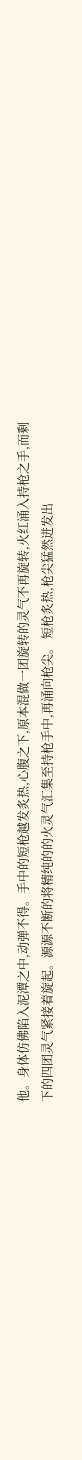他。身体仿佛陷入泥潭之中,动弹不得。手中的短枪越发炙热,心腹之下,原本混做一团旋转的灵气不再旋转,火红涌入持枪之手,而剩下的四团灵气紧接着旋起。源源不断的将精纯的的火灵气汇集至持枪手中,再涌向枪尖。 短枪炙热,枪尖猛然迸发出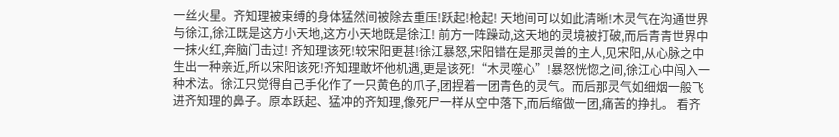一丝火星。齐知理被束缚的身体猛然间被除去重压!跃起!枪起! 天地间可以如此清晰!木灵气在沟通世界与徐江,徐江既是这方小天地,这方小天地既是徐江! 前方一阵躁动,这天地的灵境被打破,而后青青世界中一抹火红,奔脑门击过! 齐知理该死!较宋阳更甚!徐江暴怒,宋阳错在是那灵兽的主人,见宋阳,从心脉之中生出一种亲近,所以宋阳该死!齐知理敢坏他机遇,更是该死!“木灵噬心”!暴怒恍惚之间,徐江心中闯入一种术法。徐江只觉得自己手化作了一只黄色的爪子,团捏着一团青色的灵气。而后那灵气如细烟一般飞进齐知理的鼻子。原本跃起、猛冲的齐知理,像死尸一样从空中落下,而后缩做一团,痛苦的挣扎。 看齐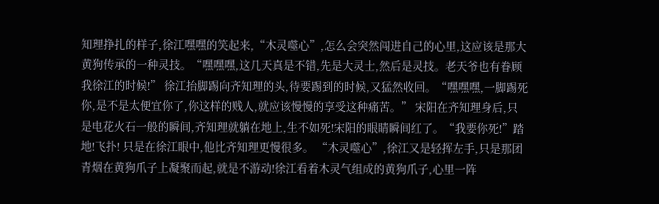知理挣扎的样子,徐江嘿嘿的笑起来,“木灵噬心”,怎么会突然闯进自己的心里,这应该是那大黄狗传承的一种灵技。“嘿嘿嘿,这几天真是不错,先是大灵士,然后是灵技。老天爷也有眷顾我徐江的时候!” 徐江抬脚踢向齐知理的头,待要踢到的时候,又猛然收回。“嘿嘿嘿,一脚踢死你,是不是太便宜你了,你这样的贱人,就应该慢慢的享受这种痛苦。” 宋阳在齐知理身后,只是电花火石一般的瞬间,齐知理就躺在地上,生不如死!宋阳的眼睛瞬间红了。“我要你死!”踏地!飞扑! 只是在徐江眼中,他比齐知理更慢很多。 “木灵噬心”,徐江又是轻挥左手,只是那团青烟在黄狗爪子上凝聚而起,就是不游动!徐江看着木灵气组成的黄狗爪子,心里一阵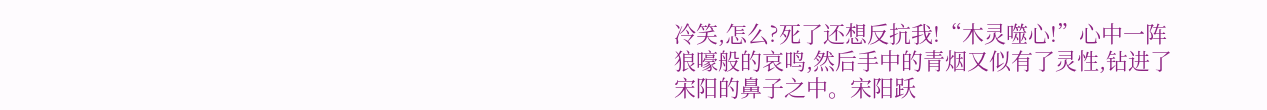冷笑,怎么?死了还想反抗我!“木灵噬心!”心中一阵狼嚎般的哀鸣,然后手中的青烟又似有了灵性,钻进了宋阳的鼻子之中。宋阳跃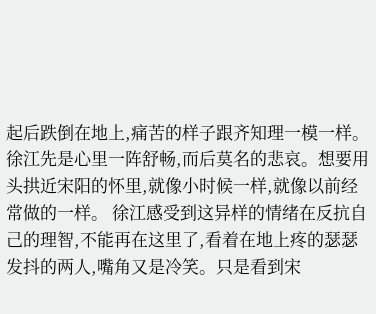起后跌倒在地上,痛苦的样子跟齐知理一模一样。 徐江先是心里一阵舒畅,而后莫名的悲哀。想要用头拱近宋阳的怀里,就像小时候一样,就像以前经常做的一样。 徐江感受到这异样的情绪在反抗自己的理智,不能再在这里了,看着在地上疼的瑟瑟发抖的两人,嘴角又是冷笑。只是看到宋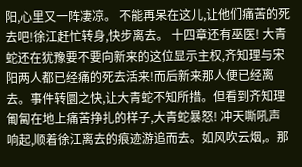阳,心里又一阵凄凉。 不能再呆在这儿,让他们痛苦的死去吧!徐江赶忙转身,快步离去。 十四章还有巫医! 大青蛇还在犹豫要不要向新来的这位显示主权,齐知理与宋阳两人都已经痛的死去活来!而后新来那人便已经离去。事件转圜之快,让大青蛇不知所措。但看到齐知理匍匐在地上痛苦挣扎的样子,大青蛇暴怒! 冲天嘶吼声响起,顺着徐江离去的痕迹游追而去。如风吹云烟,。那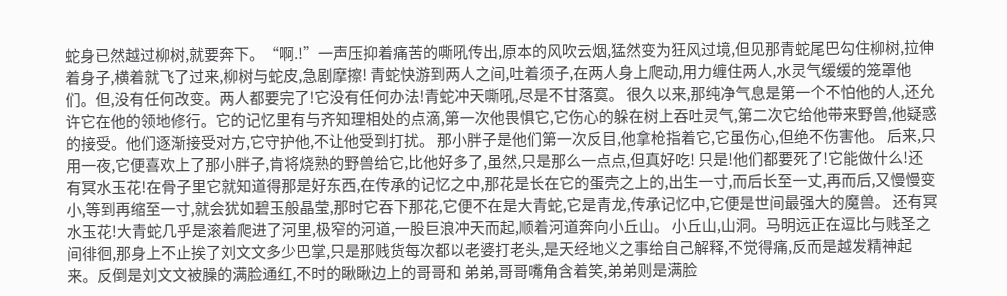蛇身已然越过柳树,就要奔下。“啊.!”一声压抑着痛苦的嘶吼传出,原本的风吹云烟,猛然变为狂风过境,但见那青蛇尾巴勾住柳树,拉伸着身子,横着就飞了过来,柳树与蛇皮,急剧摩擦! 青蛇快游到两人之间,吐着须子,在两人身上爬动,用力缠住两人,水灵气缓缓的笼罩他们。但,没有任何改变。两人都要完了!它没有任何办法!青蛇冲天嘶吼,尽是不甘落寞。 很久以来,那纯净气息是第一个不怕他的人,还允许它在他的领地修行。它的记忆里有与齐知理相处的点滴,第一次他畏惧它,它伤心的躲在树上吞吐灵气,第二次它给他带来野兽,他疑惑的接受。他们逐渐接受对方,它守护他,不让他受到打扰。 那小胖子是他们第一次反目,他拿枪指着它,它虽伤心,但绝不伤害他。 后来,只用一夜,它便喜欢上了那小胖子,肯将烧熟的野兽给它,比他好多了,虽然,只是那么一点点,但真好吃! 只是!他们都要死了!它能做什么!还有冥水玉花!在骨子里它就知道得那是好东西,在传承的记忆之中,那花是长在它的蛋壳之上的,出生一寸,而后长至一丈,再而后,又慢慢变小,等到再缩至一寸,就会犹如碧玉般晶莹,那时它吞下那花,它便不在是大青蛇,它是青龙,传承记忆中,它便是世间最强大的魔兽。 还有冥水玉花!大青蛇几乎是滚着爬进了河里,极窄的河道,一股巨浪冲天而起,顺着河道奔向小丘山。 小丘山,山洞。马明远正在逗比与贱圣之间徘徊,那身上不止挨了刘文文多少巴掌,只是那贱货每次都以老婆打老头,是天经地义之事给自己解释,不觉得痛,反而是越发精神起来。反倒是刘文文被臊的满脸通红,不时的瞅瞅边上的哥哥和 弟弟,哥哥嘴角含着笑,弟弟则是满脸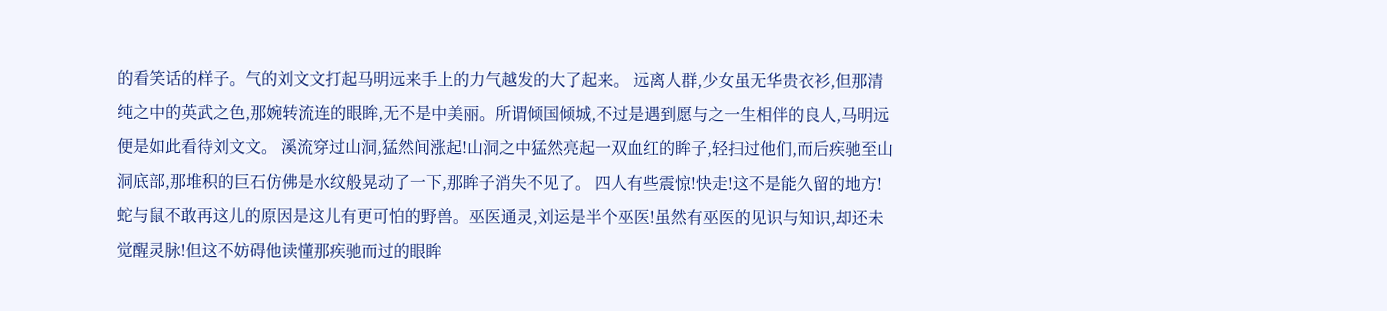的看笑话的样子。气的刘文文打起马明远来手上的力气越发的大了起来。 远离人群,少女虽无华贵衣衫,但那清纯之中的英武之色,那婉转流连的眼眸,无不是中美丽。所谓倾国倾城,不过是遇到愿与之一生相伴的良人,马明远便是如此看待刘文文。 溪流穿过山洞,猛然间涨起!山洞之中猛然亮起一双血红的眸子,轻扫过他们,而后疾驰至山洞底部,那堆积的巨石仿佛是水纹般晃动了一下,那眸子消失不见了。 四人有些震惊!快走!这不是能久留的地方!蛇与鼠不敢再这儿的原因是这儿有更可怕的野兽。巫医通灵,刘运是半个巫医!虽然有巫医的见识与知识,却还未觉醒灵脉!但这不妨碍他读懂那疾驰而过的眼眸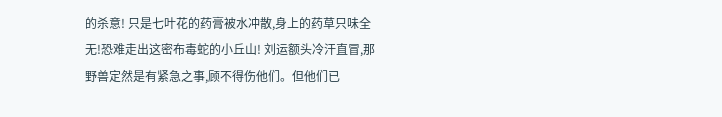的杀意! 只是七叶花的药膏被水冲散,身上的药草只味全无!恐难走出这密布毒蛇的小丘山! 刘运额头冷汗直冒,那野兽定然是有紧急之事,顾不得伤他们。但他们已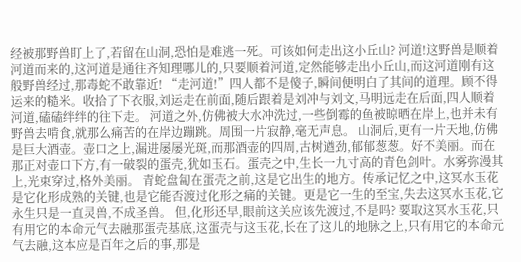经被那野兽盯上了,若留在山洞,恐怕是难逃一死。可该如何走出这小丘山? 河道!这野兽是顺着河道而来的,这河道是通往齐知理哪儿的,只要顺着河道,定然能够走出小丘山,而这河道刚有这般野兽经过,那毒蛇不敢靠近! “走河道!”四人都不是傻子,瞬间便明白了其间的道理。顾不得运来的糙米。收拾了下衣服,刘运走在前面,随后跟着是刘冲与刘文,马明远走在后面,四人顺着河道,磕磕绊绊的往下走。 河道之外,仿佛被大水冲洗过,一些倒霉的鱼被晾晒在岸上,也并未有野兽去啃食,就那么痛苦的在岸边蹦跳。周围一片寂静,毫无声息。 山洞后,更有一片天地,仿佛是巨大酒壶。壶口之上,漏进屡屡光斑,而那酒壶的四周,古树遒劲,郁郁葱葱。好不美丽。而在那正对壶口下方,有一破裂的蛋壳,犹如玉石。蛋壳之中,生长一九寸高的青色剑叶。水雾弥漫其上,光束穿过,格外美丽。 青蛇盘匐在蛋壳之前,这是它出生的地方。传承记忆之中,这冥水玉花是它化形成熟的关键,也是它能否渡过化形之痛的关键。更是它一生的至宝,失去这冥水玉花,它永生只是一直灵兽,不成圣兽。 但,化形还早,眼前这关应该先渡过,不是吗? 要取这冥水玉花,只有用它的本命元气去融那蛋壳基底,这蛋壳与这玉花,长在了这儿的地脉之上,只有用它的本命元气去融,这本应是百年之后的事,那是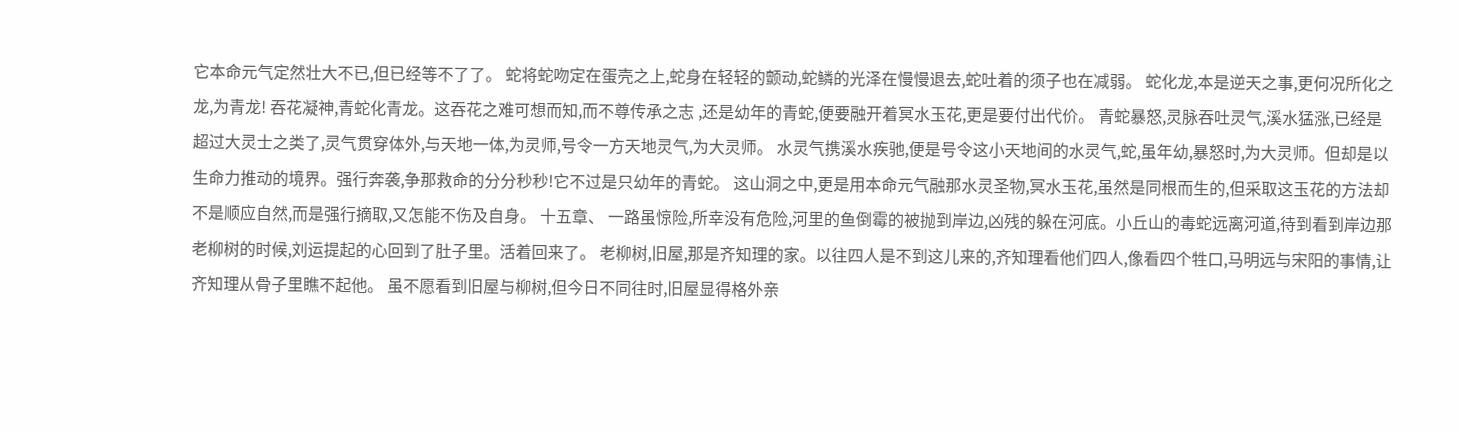它本命元气定然壮大不已,但已经等不了了。 蛇将蛇吻定在蛋壳之上,蛇身在轻轻的颤动,蛇鳞的光泽在慢慢退去,蛇吐着的须子也在减弱。 蛇化龙,本是逆天之事,更何况所化之龙,为青龙! 吞花凝神,青蛇化青龙。这吞花之难可想而知,而不尊传承之志 ,还是幼年的青蛇,便要融开着冥水玉花,更是要付出代价。 青蛇暴怒,灵脉吞吐灵气,溪水猛涨,已经是超过大灵士之类了,灵气贯穿体外,与天地一体,为灵师,号令一方天地灵气,为大灵师。 水灵气携溪水疾驰,便是号令这小天地间的水灵气,蛇,虽年幼,暴怒时,为大灵师。但却是以生命力推动的境界。强行奔袭,争那救命的分分秒秒!它不过是只幼年的青蛇。 这山洞之中,更是用本命元气融那水灵圣物,冥水玉花,虽然是同根而生的,但采取这玉花的方法却不是顺应自然,而是强行摘取,又怎能不伤及自身。 十五章、 一路虽惊险,所幸没有危险,河里的鱼倒霉的被抛到岸边,凶残的躲在河底。小丘山的毒蛇远离河道,待到看到岸边那老柳树的时候,刘运提起的心回到了肚子里。活着回来了。 老柳树,旧屋,那是齐知理的家。以往四人是不到这儿来的,齐知理看他们四人,像看四个牲口,马明远与宋阳的事情,让齐知理从骨子里瞧不起他。 虽不愿看到旧屋与柳树,但今日不同往时,旧屋显得格外亲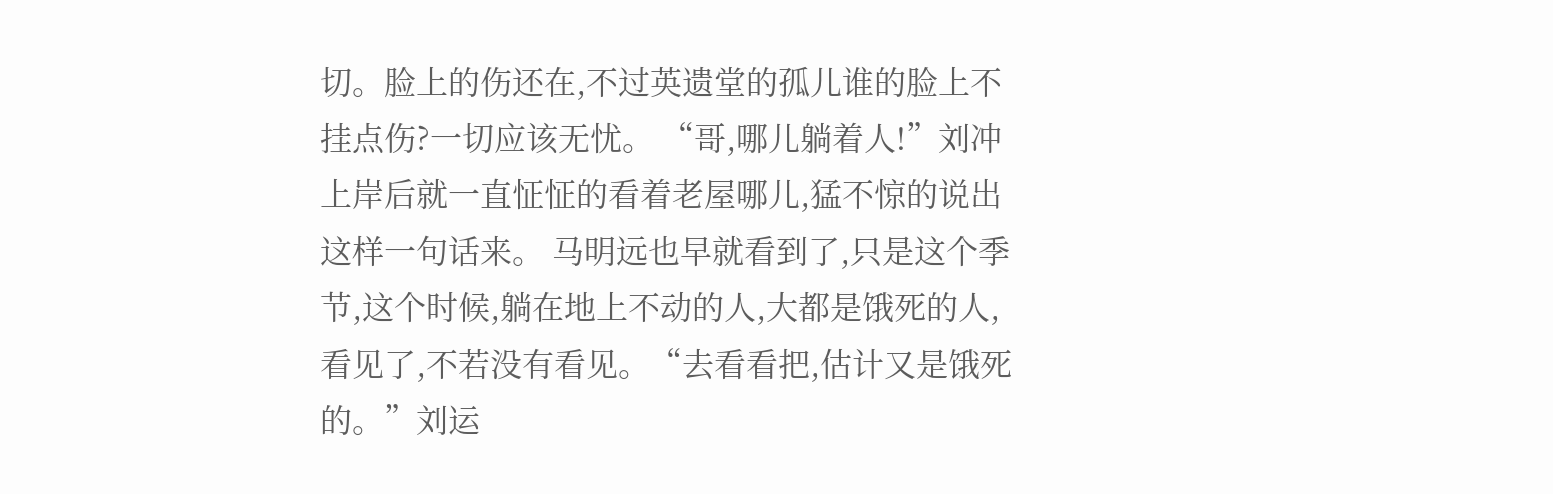切。脸上的伤还在,不过英遗堂的孤儿谁的脸上不挂点伤?一切应该无忧。 “哥,哪儿躺着人!”刘冲上岸后就一直怔怔的看着老屋哪儿,猛不惊的说出这样一句话来。 马明远也早就看到了,只是这个季节,这个时候,躺在地上不动的人,大都是饿死的人,看见了,不若没有看见。“去看看把,估计又是饿死的。”刘运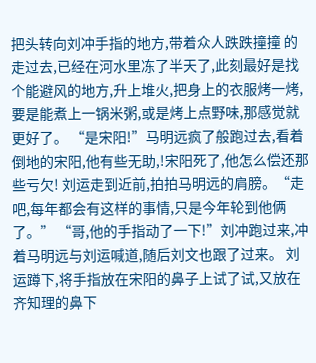把头转向刘冲手指的地方,带着众人跌跌撞撞 的走过去,已经在河水里冻了半天了,此刻最好是找个能避风的地方,升上堆火,把身上的衣服烤一烤,要是能煮上一锅米粥,或是烤上点野味,那感觉就更好了。 “是宋阳!”马明远疯了般跑过去,看着倒地的宋阳,他有些无助,!宋阳死了,他怎么偿还那些亏欠! 刘运走到近前,拍拍马明远的肩膀。“走吧,每年都会有这样的事情,只是今年轮到他俩了。” “哥,他的手指动了一下!”刘冲跑过来,冲着马明远与刘运喊道,随后刘文也跟了过来。 刘运蹲下,将手指放在宋阳的鼻子上试了试,又放在齐知理的鼻下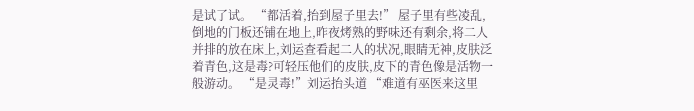是试了试。 “都活着,抬到屋子里去!” 屋子里有些凌乱,倒地的门板还铺在地上,昨夜烤熟的野味还有剩余,将二人并排的放在床上,刘运查看起二人的状况,眼睛无神,皮肤泛着青色,这是毒?可轻压他们的皮肤,皮下的青色像是活物一般游动。 “是灵毒!”刘运抬头道 “难道有巫医来这里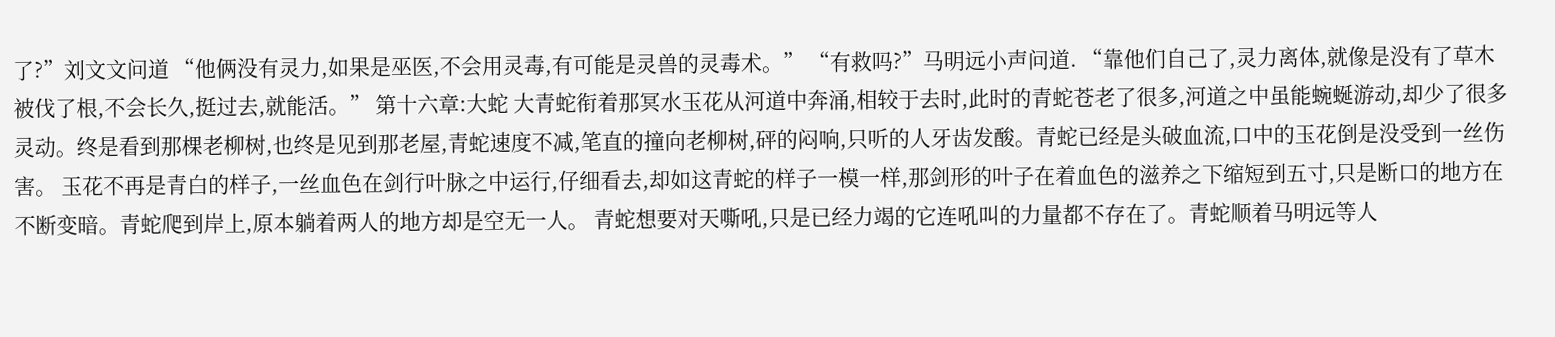了?”刘文文问道 “他俩没有灵力,如果是巫医,不会用灵毒,有可能是灵兽的灵毒术。” “有救吗?”马明远小声问道. “靠他们自己了,灵力离体,就像是没有了草木被伐了根,不会长久,挺过去,就能活。” 第十六章:大蛇 大青蛇衔着那冥水玉花从河道中奔涌,相较于去时,此时的青蛇苍老了很多,河道之中虽能蜿蜒游动,却少了很多灵动。终是看到那棵老柳树,也终是见到那老屋,青蛇速度不减,笔直的撞向老柳树,砰的闷响,只听的人牙齿发酸。青蛇已经是头破血流,口中的玉花倒是没受到一丝伤害。 玉花不再是青白的样子,一丝血色在剑行叶脉之中运行,仔细看去,却如这青蛇的样子一模一样,那剑形的叶子在着血色的滋养之下缩短到五寸,只是断口的地方在不断变暗。青蛇爬到岸上,原本躺着两人的地方却是空无一人。 青蛇想要对天嘶吼,只是已经力竭的它连吼叫的力量都不存在了。青蛇顺着马明远等人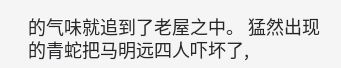的气味就追到了老屋之中。 猛然出现的青蛇把马明远四人吓坏了,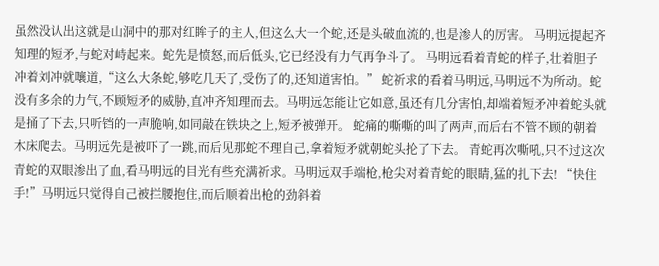虽然没认出这就是山洞中的那对红眸子的主人,但这么大一个蛇,还是头破血流的,也是渗人的厉害。 马明远提起齐知理的短矛,与蛇对峙起来。蛇先是愤怒,而后低头,它已经没有力气再争斗了。 马明远看着青蛇的样子,壮着胆子冲着刘冲就嚷道,“这么大条蛇,够吃几天了,受伤了的,还知道害怕。” 蛇祈求的看着马明远,马明远不为所动。蛇没有多余的力气,不顾短矛的威胁,直冲齐知理而去。马明远怎能让它如意,虽还有几分害怕,却端着短矛冲着蛇头就是捅了下去,只听铛的一声脆响,如同敲在铁块之上,短矛被弹开。 蛇痛的嘶嘶的叫了两声,而后右不管不顾的朝着木床爬去。马明远先是被吓了一跳,而后见那蛇不理自己,拿着短矛就朝蛇头抡了下去。 青蛇再次嘶吼,只不过这次青蛇的双眼渗出了血,看马明远的目光有些充满祈求。马明远双手端枪,枪尖对着青蛇的眼睛,猛的扎下去! “快住手!”马明远只觉得自己被拦腰抱住,而后顺着出枪的劲斜着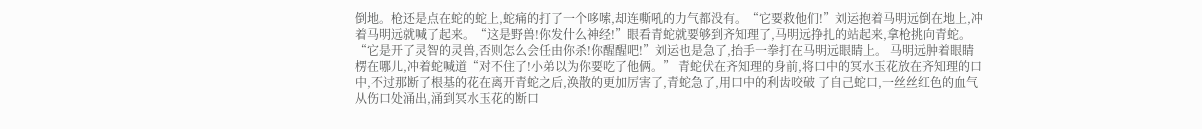倒地。枪还是点在蛇的蛇上,蛇痛的打了一个哆嗦,却连嘶吼的力气都没有。“它要救他们!”刘运抱着马明远倒在地上,冲着马明远就喊了起来。“这是野兽!你发什么神经!”眼看青蛇就要够到齐知理了,马明远挣扎的站起来,拿枪挑向青蛇。“它是开了灵智的灵兽,否则怎么会任由你杀!你醒醒吧!”刘运也是急了,抬手一拳打在马明远眼睛上。 马明远肿着眼睛楞在哪儿,冲着蛇喊道“对不住了!小弟以为你要吃了他俩。” 青蛇伏在齐知理的身前,将口中的冥水玉花放在齐知理的口中,不过那断了根基的花在离开青蛇之后,涣散的更加厉害了,青蛇急了,用口中的利齿咬破 了自己蛇口,一丝丝红色的血气从伤口处涌出,涌到冥水玉花的断口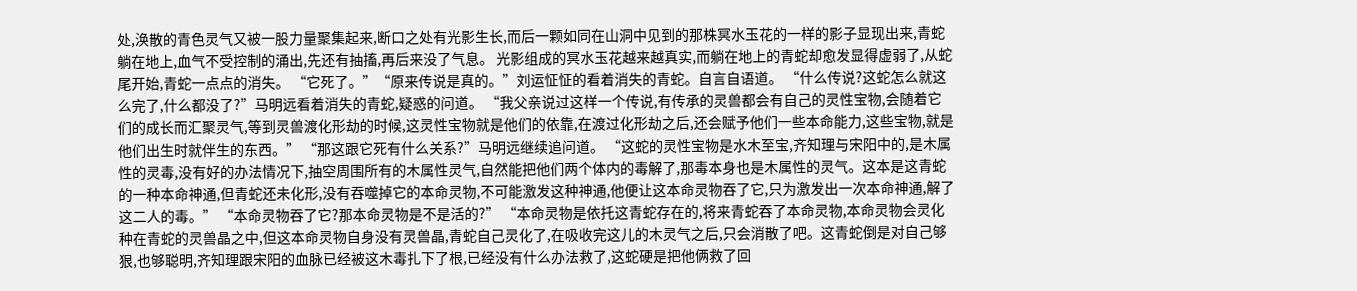处,涣散的青色灵气又被一股力量聚集起来,断口之处有光影生长,而后一颗如同在山洞中见到的那株冥水玉花的一样的影子显现出来,青蛇躺在地上,血气不受控制的涌出,先还有抽搐,再后来没了气息。 光影组成的冥水玉花越来越真实,而躺在地上的青蛇却愈发显得虚弱了,从蛇尾开始,青蛇一点点的消失。 “它死了。”“原来传说是真的。”刘运怔怔的看着消失的青蛇。自言自语道。 “什么传说?这蛇怎么就这么完了,什么都没了?”马明远看着消失的青蛇,疑惑的问道。 “我父亲说过这样一个传说,有传承的灵兽都会有自己的灵性宝物,会随着它们的成长而汇聚灵气,等到灵兽渡化形劫的时候,这灵性宝物就是他们的依靠,在渡过化形劫之后,还会赋予他们一些本命能力,这些宝物,就是他们出生时就伴生的东西。” “那这跟它死有什么关系?”马明远继续追问道。 “这蛇的灵性宝物是水木至宝,齐知理与宋阳中的,是木属性的灵毒,没有好的办法情况下,抽空周围所有的木属性灵气,自然能把他们两个体内的毒解了,那毒本身也是木属性的灵气。这本是这青蛇的一种本命神通,但青蛇还未化形,没有吞噬掉它的本命灵物,不可能激发这种神通,他便让这本命灵物吞了它,只为激发出一次本命神通,解了这二人的毒。” “本命灵物吞了它?那本命灵物是不是活的?” “本命灵物是依托这青蛇存在的,将来青蛇吞了本命灵物,本命灵物会灵化种在青蛇的灵兽晶之中,但这本命灵物自身没有灵兽晶,青蛇自己灵化了,在吸收完这儿的木灵气之后,只会消散了吧。这青蛇倒是对自己够狠,也够聪明,齐知理跟宋阳的血脉已经被这木毒扎下了根,已经没有什么办法救了,这蛇硬是把他俩救了回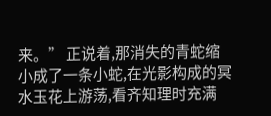来。” 正说着,那消失的青蛇缩小成了一条小蛇,在光影构成的冥水玉花上游荡,看齐知理时充满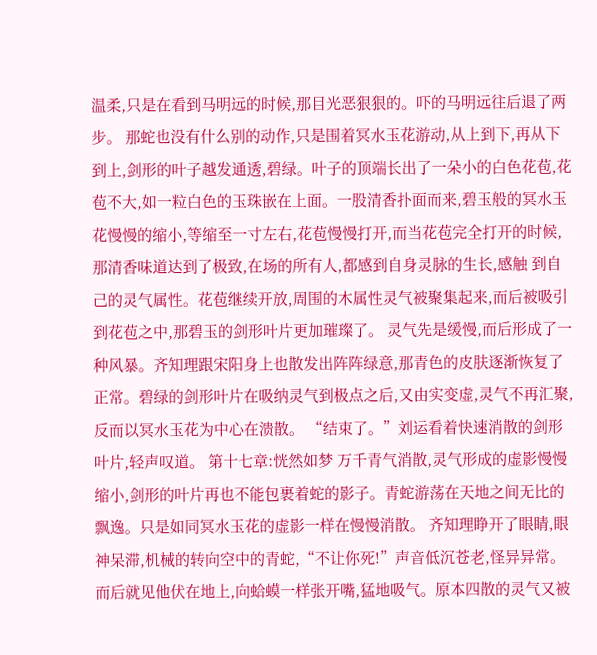温柔,只是在看到马明远的时候,那目光恶狠狠的。吓的马明远往后退了两步。 那蛇也没有什么别的动作,只是围着冥水玉花游动,从上到下,再从下到上,剑形的叶子越发通透,碧绿。叶子的顶端长出了一朵小的白色花苞,花苞不大,如一粒白色的玉珠嵌在上面。一股清香扑面而来,碧玉般的冥水玉花慢慢的缩小,等缩至一寸左右,花苞慢慢打开,而当花苞完全打开的时候,那清香味道达到了极致,在场的所有人,都感到自身灵脉的生长,感触 到自己的灵气属性。花苞继续开放,周围的木属性灵气被聚集起来,而后被吸引到花苞之中,那碧玉的剑形叶片更加璀璨了。 灵气先是缓慢,而后形成了一种风暴。齐知理跟宋阳身上也散发出阵阵绿意,那青色的皮肤逐渐恢复了正常。碧绿的剑形叶片在吸纳灵气到极点之后,又由实变虚,灵气不再汇聚,反而以冥水玉花为中心在溃散。 “结束了。”刘运看着快速消散的剑形叶片,轻声叹道。 第十七章:恍然如梦 万千青气消散,灵气形成的虚影慢慢缩小,剑形的叶片再也不能包裹着蛇的影子。青蛇游荡在天地之间无比的飘逸。只是如同冥水玉花的虚影一样在慢慢消散。 齐知理睁开了眼睛,眼神呆滞,机械的转向空中的青蛇,“不让你死!”声音低沉苍老,怪异异常。而后就见他伏在地上,向蛤蟆一样张开嘴,猛地吸气。原本四散的灵气又被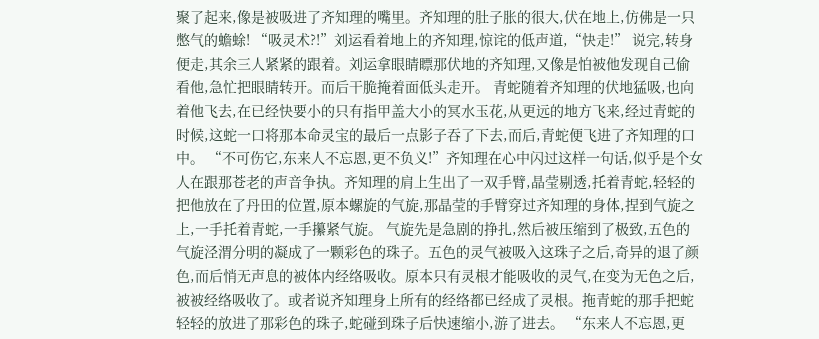聚了起来,像是被吸进了齐知理的嘴里。齐知理的肚子胀的很大,伏在地上,仿佛是一只憋气的蟾蜍! “吸灵术?!”刘运看着地上的齐知理,惊诧的低声道,“快走!” 说完,转身便走,其余三人紧紧的跟着。刘运拿眼睛瞟那伏地的齐知理,又像是怕被他发现自己偷看他,急忙把眼睛转开。而后干脆掩着面低头走开。 青蛇随着齐知理的伏地猛吸,也向着他飞去,在已经快要小的只有指甲盖大小的冥水玉花,从更远的地方飞来,经过青蛇的时候,这蛇一口将那本命灵宝的最后一点影子吞了下去,而后,青蛇便飞进了齐知理的口中。 “不可伤它,东来人不忘恩,更不负义!”齐知理在心中闪过这样一句话,似乎是个女人在跟那苍老的声音争执。齐知理的肩上生出了一双手臂,晶莹剔透,托着青蛇,轻轻的把他放在了丹田的位置,原本螺旋的气旋,那晶莹的手臂穿过齐知理的身体,捏到气旋之上,一手托着青蛇,一手攥紧气旋。 气旋先是急剧的挣扎,然后被压缩到了极致,五色的气旋泾渭分明的凝成了一颗彩色的珠子。五色的灵气被吸入这珠子之后,奇异的退了颜色,而后悄无声息的被体内经络吸收。原本只有灵根才能吸收的灵气,在变为无色之后,被被经络吸收了。或者说齐知理身上所有的经络都已经成了灵根。拖青蛇的那手把蛇轻轻的放进了那彩色的珠子,蛇碰到珠子后快速缩小,游了进去。 “东来人不忘恩,更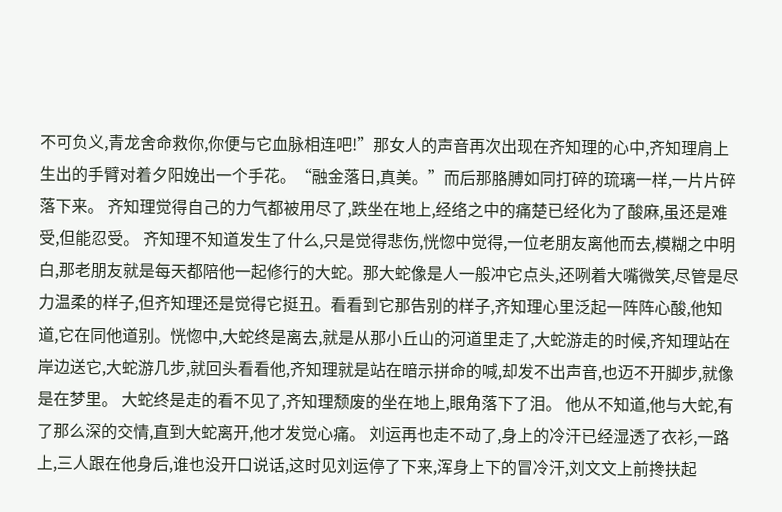不可负义,青龙舍命救你,你便与它血脉相连吧!”那女人的声音再次出现在齐知理的心中,齐知理肩上生出的手臂对着夕阳娩出一个手花。“融金落日,真美。”而后那胳膊如同打碎的琉璃一样,一片片碎落下来。 齐知理觉得自己的力气都被用尽了,跌坐在地上,经络之中的痛楚已经化为了酸麻,虽还是难受,但能忍受。 齐知理不知道发生了什么,只是觉得悲伤,恍惚中觉得,一位老朋友离他而去,模糊之中明白,那老朋友就是每天都陪他一起修行的大蛇。那大蛇像是人一般冲它点头,还咧着大嘴微笑,尽管是尽力温柔的样子,但齐知理还是觉得它挺丑。看看到它那告别的样子,齐知理心里泛起一阵阵心酸,他知道,它在同他道别。恍惚中,大蛇终是离去,就是从那小丘山的河道里走了,大蛇游走的时候,齐知理站在岸边送它,大蛇游几步,就回头看看他,齐知理就是站在暗示拼命的喊,却发不出声音,也迈不开脚步,就像是在梦里。 大蛇终是走的看不见了,齐知理颓废的坐在地上,眼角落下了泪。 他从不知道,他与大蛇,有了那么深的交情,直到大蛇离开,他才发觉心痛。 刘运再也走不动了,身上的冷汗已经湿透了衣衫,一路上,三人跟在他身后,谁也没开口说话,这时见刘运停了下来,浑身上下的冒冷汗,刘文文上前搀扶起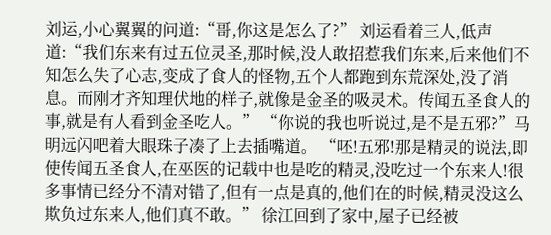刘运,小心翼翼的问道:“哥,你这是怎么了?” 刘运看着三人,低声道:“我们东来有过五位灵圣,那时候,没人敢招惹我们东来,后来他们不知怎么失了心志,变成了食人的怪物,五个人都跑到东荒深处,没了消息。而刚才齐知理伏地的样子,就像是金圣的吸灵术。传闻五圣食人的事,就是有人看到金圣吃人。” “你说的我也听说过,是不是五邪?”马明远闪吧着大眼珠子凑了上去插嘴道。 “呸!五邪!那是精灵的说法,即使传闻五圣食人,在巫医的记载中也是吃的精灵,没吃过一个东来人!很多事情已经分不清对错了,但有一点是真的,他们在的时候,精灵没这么欺负过东来人,他们真不敢。” 徐江回到了家中,屋子已经被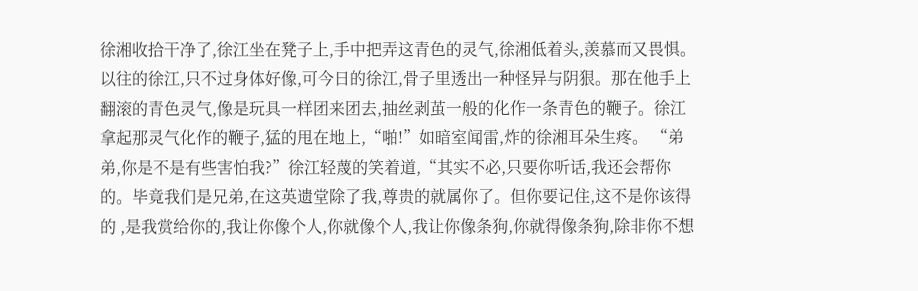徐湘收拾干净了,徐江坐在凳子上,手中把弄这青色的灵气,徐湘低着头,羡慕而又畏惧。以往的徐江,只不过身体好像,可今日的徐江,骨子里透出一种怪异与阴狠。那在他手上翻滚的青色灵气,像是玩具一样团来团去,抽丝剥茧一般的化作一条青色的鞭子。徐江拿起那灵气化作的鞭子,猛的甩在地上,“啪!”如暗室闻雷,炸的徐湘耳朵生疼。 “弟弟,你是不是有些害怕我?”徐江轻蔑的笑着道,“其实不必,只要你听话,我还会帮你的。毕竟我们是兄弟,在这英遗堂除了我,尊贵的就属你了。但你要记住,这不是你该得的 ,是我赏给你的,我让你像个人,你就像个人,我让你像条狗,你就得像条狗,除非你不想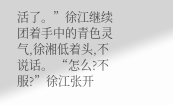活了。”徐江继续团着手中的青色灵气,徐湘低着头,不说话。 “怎么?不服?”徐江张开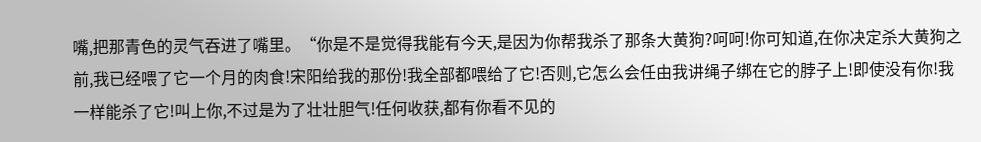嘴,把那青色的灵气吞进了嘴里。“你是不是觉得我能有今天,是因为你帮我杀了那条大黄狗?呵呵!你可知道,在你决定杀大黄狗之前,我已经喂了它一个月的肉食!宋阳给我的那份!我全部都喂给了它!否则,它怎么会任由我讲绳子绑在它的脖子上!即使没有你!我一样能杀了它!叫上你,不过是为了壮壮胆气!任何收获,都有你看不见的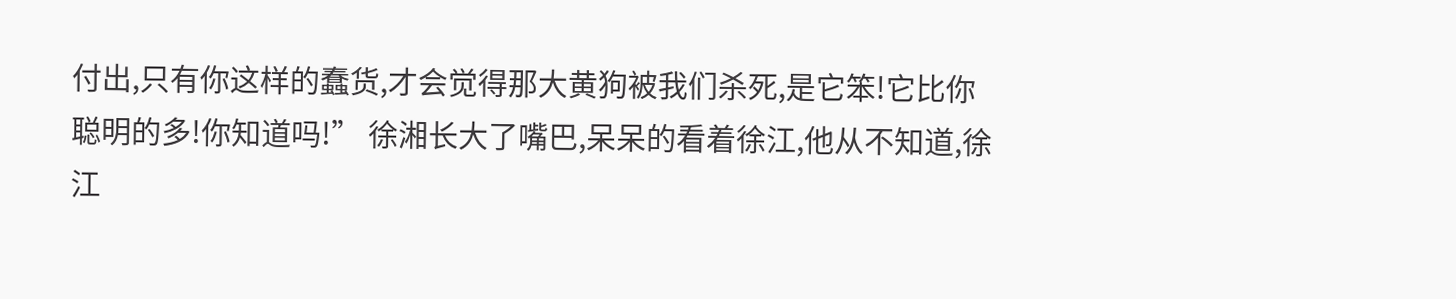付出,只有你这样的蠢货,才会觉得那大黄狗被我们杀死,是它笨!它比你聪明的多!你知道吗!” 徐湘长大了嘴巴,呆呆的看着徐江,他从不知道,徐江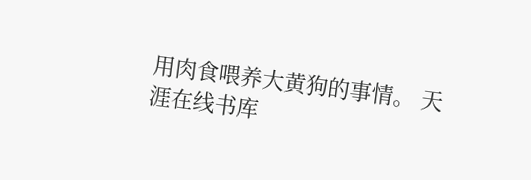用肉食喂养大黄狗的事情。 天涯在线书库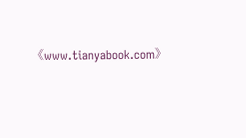《www.tianyabook.com》